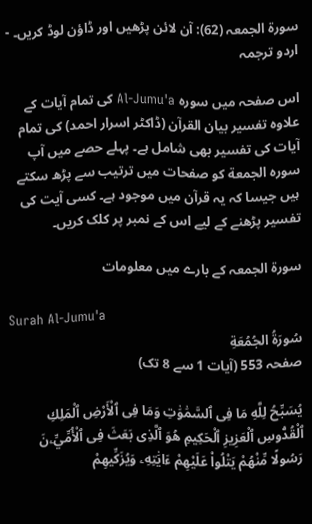سورۃ الجمعہ (62): آن لائن پڑھیں اور ڈاؤن لوڈ کریں۔ - اردو ترجمہ

اس صفحہ میں سورہ Al-Jumu'a کی تمام آیات کے علاوہ تفسیر بیان القرآن (ڈاکٹر اسرار احمد) کی تمام آیات کی تفسیر بھی شامل ہے۔ پہلے حصے میں آپ سورہ الجمعة کو صفحات میں ترتیب سے پڑھ سکتے ہیں جیسا کہ یہ قرآن میں موجود ہے۔ کسی آیت کی تفسیر پڑھنے کے لیے اس کے نمبر پر کلک کریں۔

سورۃ الجمعہ کے بارے میں معلومات

Surah Al-Jumu'a
سُورَةُ الجُمُعَةِ
صفحہ 553 (آیات 1 سے 8 تک)

يُسَبِّحُ لِلَّهِ مَا فِى ٱلسَّمَٰوَٰتِ وَمَا فِى ٱلْأَرْضِ ٱلْمَلِكِ ٱلْقُدُّوسِ ٱلْعَزِيزِ ٱلْحَكِيمِ هُوَ ٱلَّذِى بَعَثَ فِى ٱلْأُمِّيِّۦنَ رَسُولًا مِّنْهُمْ يَتْلُوا۟ عَلَيْهِمْ ءَايَٰتِهِۦ وَيُزَكِّيهِمْ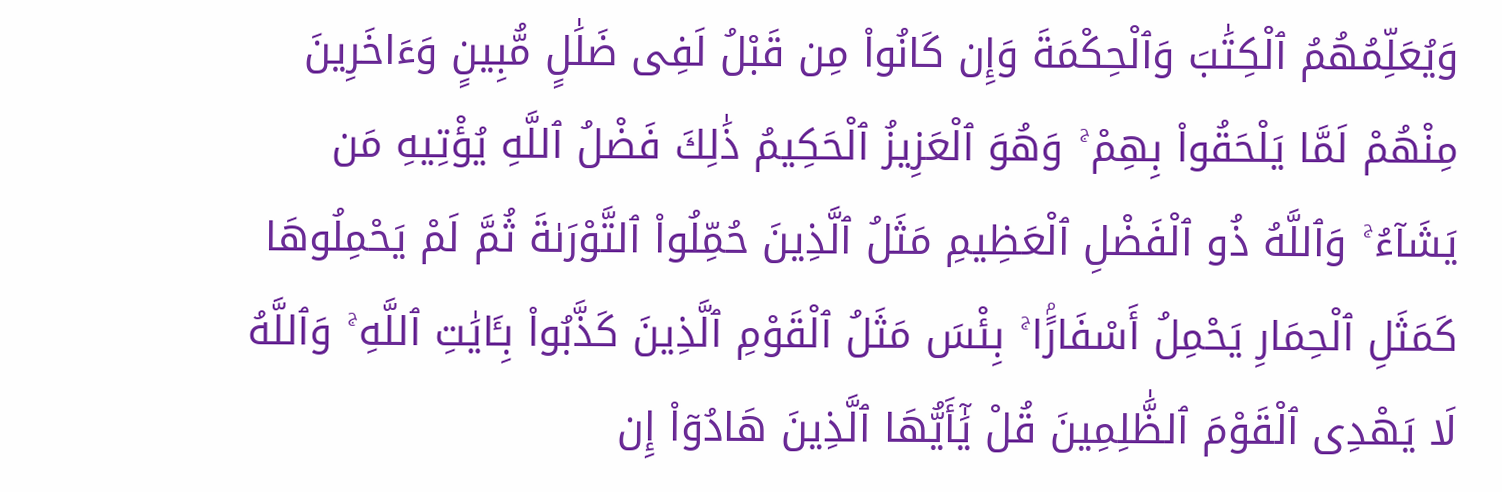وَيُعَلِّمُهُمُ ٱلْكِتَٰبَ وَٱلْحِكْمَةَ وَإِن كَانُوا۟ مِن قَبْلُ لَفِى ضَلَٰلٍ مُّبِينٍ وَءَاخَرِينَ مِنْهُمْ لَمَّا يَلْحَقُوا۟ بِهِمْ ۚ وَهُوَ ٱلْعَزِيزُ ٱلْحَكِيمُ ذَٰلِكَ فَضْلُ ٱللَّهِ يُؤْتِيهِ مَن يَشَآءُ ۚ وَٱللَّهُ ذُو ٱلْفَضْلِ ٱلْعَظِيمِ مَثَلُ ٱلَّذِينَ حُمِّلُوا۟ ٱلتَّوْرَىٰةَ ثُمَّ لَمْ يَحْمِلُوهَا كَمَثَلِ ٱلْحِمَارِ يَحْمِلُ أَسْفَارًۢا ۚ بِئْسَ مَثَلُ ٱلْقَوْمِ ٱلَّذِينَ كَذَّبُوا۟ بِـَٔايَٰتِ ٱللَّهِ ۚ وَٱللَّهُ لَا يَهْدِى ٱلْقَوْمَ ٱلظَّٰلِمِينَ قُلْ يَٰٓأَيُّهَا ٱلَّذِينَ هَادُوٓا۟ إِن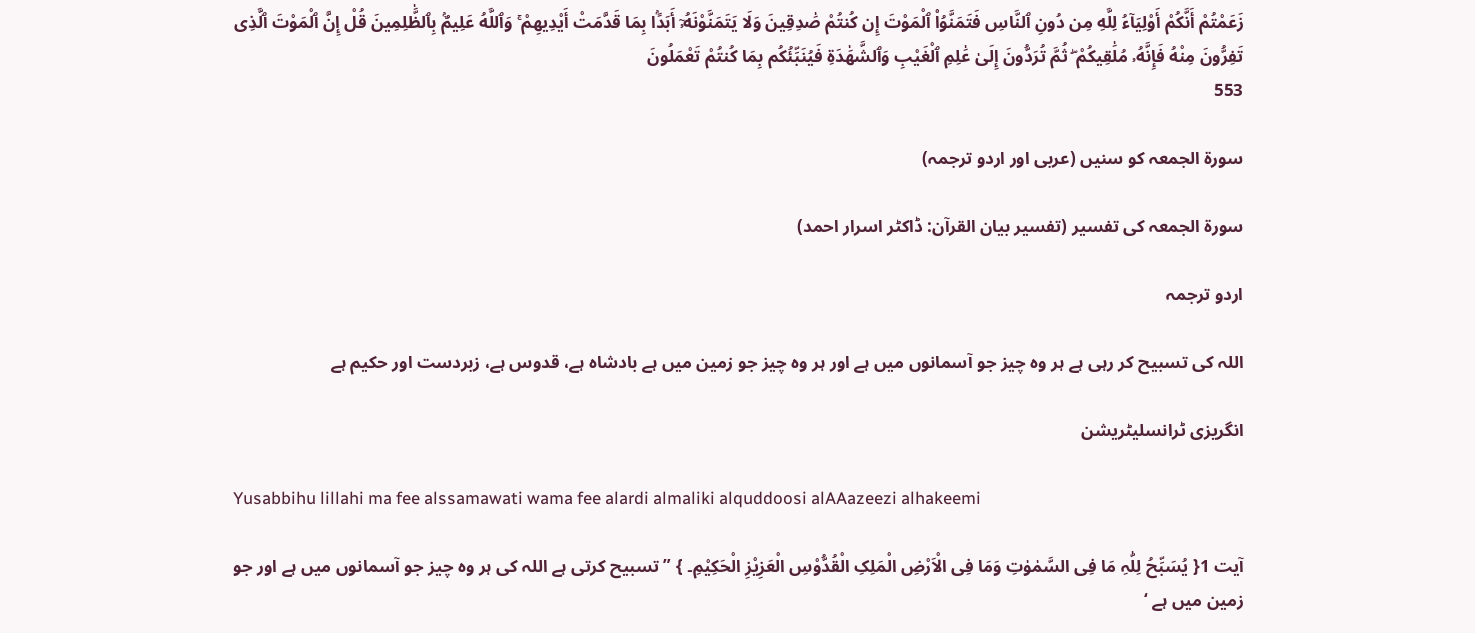زَعَمْتُمْ أَنَّكُمْ أَوْلِيَآءُ لِلَّهِ مِن دُونِ ٱلنَّاسِ فَتَمَنَّوُا۟ ٱلْمَوْتَ إِن كُنتُمْ صَٰدِقِينَ وَلَا يَتَمَنَّوْنَهُۥٓ أَبَدًۢا بِمَا قَدَّمَتْ أَيْدِيهِمْ ۚ وَٱللَّهُ عَلِيمٌۢ بِٱلظَّٰلِمِينَ قُلْ إِنَّ ٱلْمَوْتَ ٱلَّذِى تَفِرُّونَ مِنْهُ فَإِنَّهُۥ مُلَٰقِيكُمْ ۖ ثُمَّ تُرَدُّونَ إِلَىٰ عَٰلِمِ ٱلْغَيْبِ وَٱلشَّهَٰدَةِ فَيُنَبِّئُكُم بِمَا كُنتُمْ تَعْمَلُونَ
553

سورۃ الجمعہ کو سنیں (عربی اور اردو ترجمہ)

سورۃ الجمعہ کی تفسیر (تفسیر بیان القرآن: ڈاکٹر اسرار احمد)

اردو ترجمہ

اللہ کی تسبیح کر رہی ہے ہر وہ چیز جو آسمانوں میں ہے اور ہر وہ چیز جو زمین میں ہے بادشاہ ہے، قدوس ہے، زبردست اور حکیم ہے

انگریزی ٹرانسلیٹریشن

Yusabbihu lillahi ma fee alssamawati wama fee alardi almaliki alquddoosi alAAazeezi alhakeemi

آیت 1{ یُسَبِّحُ لِلّٰہِ مَا فِی السَّمٰوٰتِ وَمَا فِی الْاَرْضِ الْمَلِکِ الْقُدُّوْسِ الْعَزِیْزِ الْحَکِیْمِ۔ } ”تسبیح کرتی ہے اللہ کی ہر وہ چیز جو آسمانوں میں ہے اور جو زمین میں ہے ‘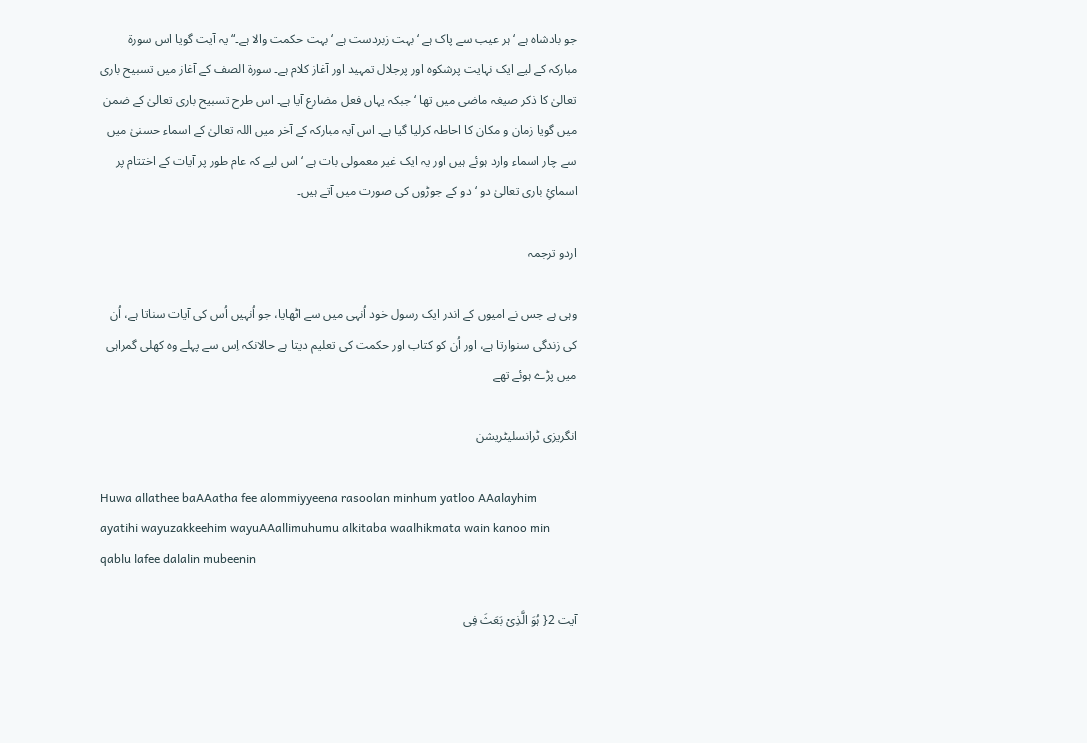جو بادشاہ ہے ‘ ہر عیب سے پاک ہے ‘ بہت زبردست ہے ‘ بہت حکمت والا ہے۔“ یہ آیت گویا اس سورة مبارکہ کے لیے ایک نہایت پرشکوہ اور پرجلال تمہید اور آغاز کلام ہے۔ سورة الصف کے آغاز میں تسبیح باری تعالیٰ کا ذکر صیغہ ماضی میں تھا ‘ جبکہ یہاں فعل مضارع آیا ہے۔ اس طرح تسبیح باری تعالیٰ کے ضمن میں گویا زمان و مکان کا احاطہ کرلیا گیا ہے۔ اس آیہ مبارکہ کے آخر میں اللہ تعالیٰ کے اسماء حسنیٰ میں سے چار اسماء وارد ہوئے ہیں اور یہ ایک غیر معمولی بات ہے ‘ اس لیے کہ عام طور پر آیات کے اختتام پر اسمائِ باری تعالیٰ دو ‘ دو کے جوڑوں کی صورت میں آتے ہیں۔

اردو ترجمہ

وہی ہے جس نے امیوں کے اندر ایک رسول خود اُنہی میں سے اٹھایا، جو اُنہیں اُس کی آیات سناتا ہے، اُن کی زندگی سنوارتا ہے، اور اُن کو کتاب اور حکمت کی تعلیم دیتا ہے حالانکہ اِس سے پہلے وہ کھلی گمراہی میں پڑے ہوئے تھے

انگریزی ٹرانسلیٹریشن

Huwa allathee baAAatha fee alommiyyeena rasoolan minhum yatloo AAalayhim ayatihi wayuzakkeehim wayuAAallimuhumu alkitaba waalhikmata wain kanoo min qablu lafee dalalin mubeenin

آیت 2{ ہُوَ الَّذِیْ بَعَثَ فِی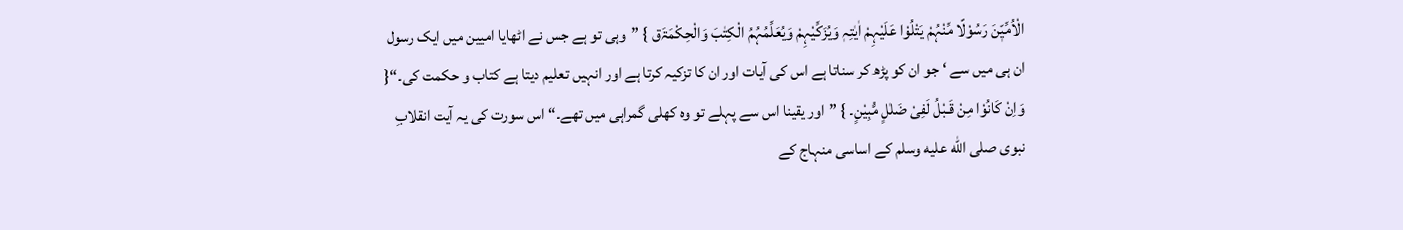الْاُمِّیّٖنَ رَسُوْلًا مِّنْہُمْ یَتْلُوْا عَلَیْہِمْ اٰیٰتِہٖ وَیُزَکِّیْہِمْ وَیُعَلِّمُہُمُ الْکِتٰبَ وَالْحِکْمَۃَق } ”وہی تو ہے جس نے اٹھایا امیین میں ایک رسول ان ہی میں سے ‘ جو ان کو پڑھ کر سناتا ہے اس کی آیات اور ان کا تزکیہ کرتا ہے اور انہیں تعلیم دیتا ہے کتاب و حکمت کی۔“{ وَاِنْ کَانُوْا مِنْ قَـبْلُ لَفِیْ ضَلٰلٍ مُّبِیْنٍ۔ } ”اور یقینا اس سے پہلے تو وہ کھلی گمراہی میں تھے۔“ اس سورت کی یہ آیت انقلابِ نبوی صلى الله عليه وسلم کے اساسی منہاج کے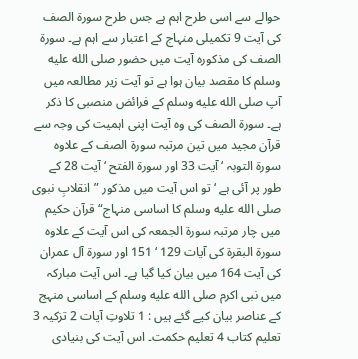حوالے سے اسی طرح اہم ہے جس طرح سورة الصف کی آیت 9 تکمیلی منہاج کے اعتبار سے اہم ہے۔ سورة الصف کی مذکورہ آیت میں حضور صلى الله عليه وسلم کا مقصد بیان ہوا ہے تو آیت زیر مطالعہ میں آپ صلى الله عليه وسلم کے فرائض منصبی کا ذکر ہے۔ سورة الصف کی وہ آیت اپنی اہمیت کی وجہ سے قرآن مجید میں تین مرتبہ سورۃ الصف کے علاوہ سورة التوبہ ‘ آیت 33 اور سورة الفتح ‘ آیت 28 کے طور پر آئی ہے ‘ تو اس آیت میں مذکور ”انقلابِ نبوی صلى الله عليه وسلم کا اساسی منہاج“ قرآن حکیم میں چار مرتبہ سورۃ الجمعہ کی اس آیت کے علاوہ سورة البقرۃ کی آیات 129 ‘ 151 اور سورة آل عمران کی آیت 164 میں بیان کیا گیا ہے۔ اس آیت مبارکہ میں نبی اکرم صلى الله عليه وسلم کے اساسی منہج کے عناصر بیان کیے گئے ہیں : 1 تلاوتِ آیات 2 تزکیہ 3 تعلیم کتاب 4 تعلیم حکمت۔ اس آیت کی بنیادی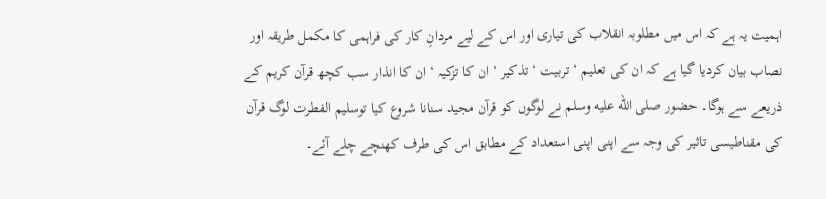اہمیت یہ ہے کہ اس میں مطلوبہ انقلاب کی تیاری اور اس کے لیے مردانِ کار کی فراہمی کا مکمل طریقہ اور نصاب بیان کردیا گیا ہے کہ ان کی تعلیم ‘ تربیت ‘ تذکیر ‘ ان کا تزکیہ ‘ ان کا انذار سب کچھ قرآن کریم کے ذریعے سے ہوگا۔ حضور صلى الله عليه وسلم نے لوگوں کو قرآن مجید سنانا شروع کیا توسلیم الفطرت لوگ قرآن کی مقناطیسی تاثیر کی وجہ سے اپنی اپنی استعداد کے مطابق اس کی طرف کھنچے چلے آئے۔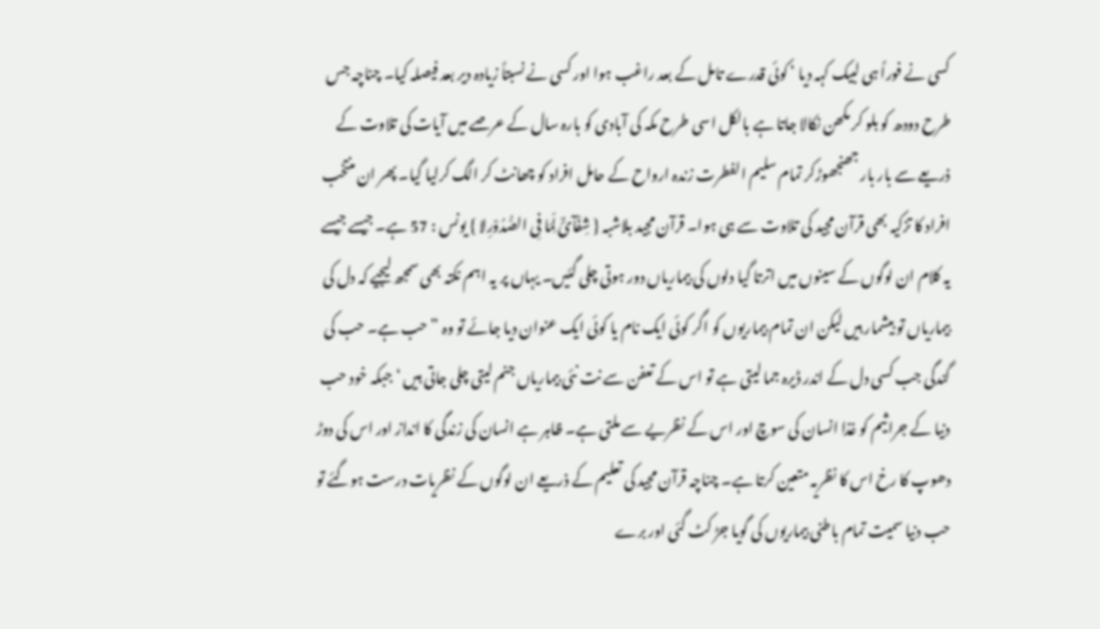کسی نے فوراً ہی لبیک کہہ دیا ‘ کوئی قدرے تامل کے بعد راغب ہوا اور کسی نے نسبتاً زیادہ دیر بعد فیصلہ کیا۔ چناچہ جس طرح دودھ کو بلو کر مکھن نکالا جاتا ہے بالکل اسی طرح مکہ کی آبادی کو بارہ سال کے عرصے میں آیات کی تلاوت کے ذریعے سے بار بار جھنجھوڑکر تمام سلیم الفطرت زندہ ارواح کے حامل افراد کو چھانٹ کر الگ کرلیا گیا۔ پھر ان منتخب افراد کا تزکیہ بھی قرآن مجید کی تلاوت سے ہی ہوا۔ قرآن مجید بلاشبہ { شِفَآئٌ لِّمَا فِی الصُّدُوْرِلا } یونس : 57 ہے۔ جیسے جیسے یہ کلام ان لوگوں کے سینوں میں اترتا گیا دلوں کی بیماریاں دور ہوتی چلی گئیں۔ یہاں پر یہ اہم نکتہ بھی سمجھ لیجیے کہ دل کی بیماریاں تو بیشمار ہیں لیکن ان تمام بیماریوں کو اگر کوئی ایک نام یا کوئی ایک عنوان دیا جائے تو وہ ”حب ہے۔ حب کی گندگی جب کسی دل کے اندر ڈیرہ جما لیتی ہے تو اس کے تعفن سے نت نئی بیماریاں جنم لیتی چلی جاتی ہیں ‘ جبکہ خود حب دنیا کے جراثیم کو غذا انسان کی سوچ اور اس کے نظریے سے ملتی ہے۔ ظاہر ہے انسان کی زندگی کا انداز اور اس کی دوڑ دھوپ کا رخ اس کا نظریہ متعین کرتا ہے۔ چناچہ قرآن مجید کی تعلیم کے ذریعے ان لوگوں کے نظریات درست ہوگئے تو حب دنیا سمیت تمام باطنی بیماریوں کی گویا جڑ کٹ گئی اور برے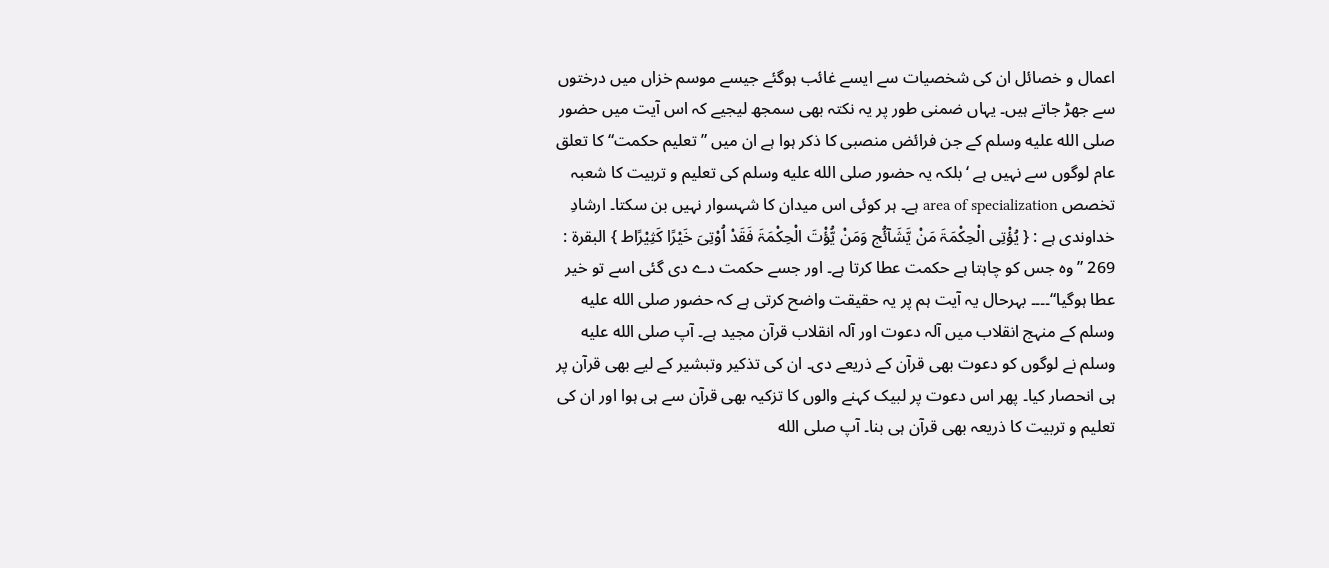اعمال و خصائل ان کی شخصیات سے ایسے غائب ہوگئے جیسے موسم خزاں میں درختوں سے جھڑ جاتے ہیں۔ یہاں ضمنی طور پر یہ نکتہ بھی سمجھ لیجیے کہ اس آیت میں حضور صلى الله عليه وسلم کے جن فرائض منصبی کا ذکر ہوا ہے ان میں ”تعلیم حکمت“ کا تعلق عام لوگوں سے نہیں ہے ‘ بلکہ یہ حضور صلى الله عليه وسلم کی تعلیم و تربیت کا شعبہ تخصص area of specialization ہے۔ ہر کوئی اس میدان کا شہسوار نہیں بن سکتا۔ ارشادِ خداوندی ہے : { یُؤْتِی الْحِکْمَۃَ مَنْ یَّشَآئُج وَمَنْ یُّؤْتَ الْحِکْمَۃَ فَقَدْ اُوْتِیَ خَیْرًا کَثِیْرًاط } البقرۃ : 269 ”وہ جس کو چاہتا ہے حکمت عطا کرتا ہے۔ اور جسے حکمت دے دی گئی اسے تو خیر عطا ہوگیا“۔۔۔۔ بہرحال یہ آیت ہم پر یہ حقیقت واضح کرتی ہے کہ حضور صلى الله عليه وسلم کے منہج انقلاب میں آلہ دعوت اور آلہ انقلاب قرآن مجید ہے۔ آپ صلى الله عليه وسلم نے لوگوں کو دعوت بھی قرآن کے ذریعے دی۔ ان کی تذکیر وتبشیر کے لیے بھی قرآن پر ہی انحصار کیا۔ پھر اس دعوت پر لبیک کہنے والوں کا تزکیہ بھی قرآن سے ہی ہوا اور ان کی تعلیم و تربیت کا ذریعہ بھی قرآن ہی بنا۔ آپ صلى الله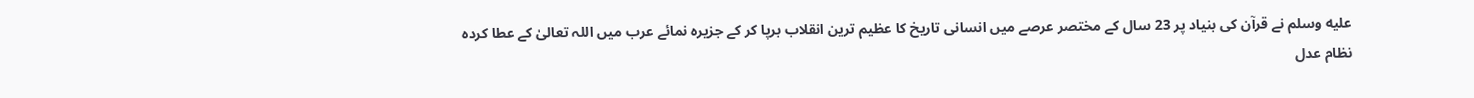عليه وسلم نے قرآن کی بنیاد پر 23 سال کے مختصر عرصے میں انسانی تاریخ کا عظیم ترین انقلاب برپا کر کے جزیرہ نمائے عرب میں اللہ تعالیٰ کے عطا کردہ نظام عدل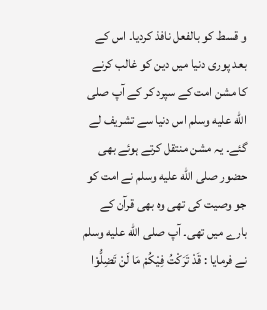و قسط کو بالفعل نافذ کردیا۔ اس کے بعد پوری دنیا میں دین کو غالب کرنے کا مشن امت کے سپرد کر کے آپ صلى الله عليه وسلم اس دنیا سے تشریف لے گئے۔ یہ مشن منتقل کرتے ہوئے بھی حضور صلى الله عليه وسلم نے امت کو جو وصیت کی تھی وہ بھی قرآن کے بارے میں تھی۔ آپ صلى الله عليه وسلم نے فرمایا : قَدْ تَرَکْتُ فِیْکُمْ مَا لَنْ تَضِلُّوْا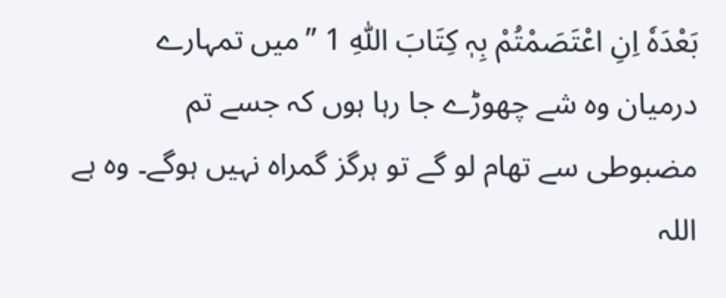بَعْدَہٗ اِنِ اعْتَصَمْتُمْ بِہٖ کِتَابَ اللّٰہِ 1 ”میں تمہارے درمیان وہ شے چھوڑے جا رہا ہوں کہ جسے تم مضبوطی سے تھام لو گے تو ہرگز گمراہ نہیں ہوگے۔ وہ ہے اللہ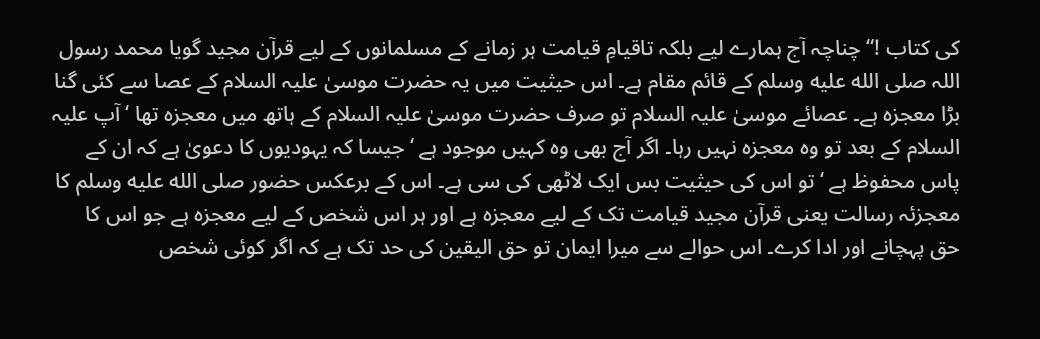کی کتاب !“ چناچہ آج ہمارے لیے بلکہ تاقیامِ قیامت ہر زمانے کے مسلمانوں کے لیے قرآن مجید گویا محمد رسول اللہ صلى الله عليه وسلم کے قائم مقام ہے۔ اس حیثیت میں یہ حضرت موسیٰ علیہ السلام کے عصا سے کئی گنا بڑا معجزہ ہے۔ عصائے موسیٰ علیہ السلام تو صرف حضرت موسیٰ علیہ السلام کے ہاتھ میں معجزہ تھا ‘ آپ علیہ السلام کے بعد تو وہ معجزہ نہیں رہا۔ اگر آج بھی وہ کہیں موجود ہے ‘ جیسا کہ یہودیوں کا دعویٰ ہے کہ ان کے پاس محفوظ ہے ‘ تو اس کی حیثیت بس ایک لاٹھی کی سی ہے۔ اس کے برعکس حضور صلى الله عليه وسلم کا معجزئہ رسالت یعنی قرآن مجید قیامت تک کے لیے معجزہ ہے اور ہر اس شخص کے لیے معجزہ ہے جو اس کا حق پہچانے اور ادا کرے۔ اس حوالے سے میرا ایمان تو حق الیقین کی حد تک ہے کہ اگر کوئی شخص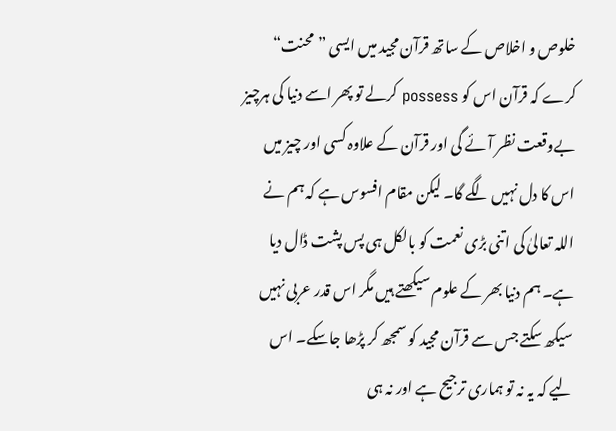خلوص و اخلاص کے ساتھ قرآن مجید میں ایسی ”محنت“ کرے کہ قرآن اس کو possess کرلے تو پھر اسے دنیا کی ہرچیز بےوقعت نظر آئے گی اور قرآن کے علاوہ کسی اور چیز میں اس کا دل نہیں لگے گا۔ لیکن مقام افسوس ہے کہ ہم نے اللہ تعالیٰ کی اتنی بڑی نعمت کو بالکل ہی پس پشت ڈال دیا ہے۔ ہم دنیا بھر کے علوم سیکھتے ہیں مگر اس قدر عربی نہیں سیکھ سکتے جس سے قرآن مجید کو سمجھ کر پڑھا جاسکے۔ اس لیے کہ یہ نہ تو ہماری ترجیح ہے اور نہ ہی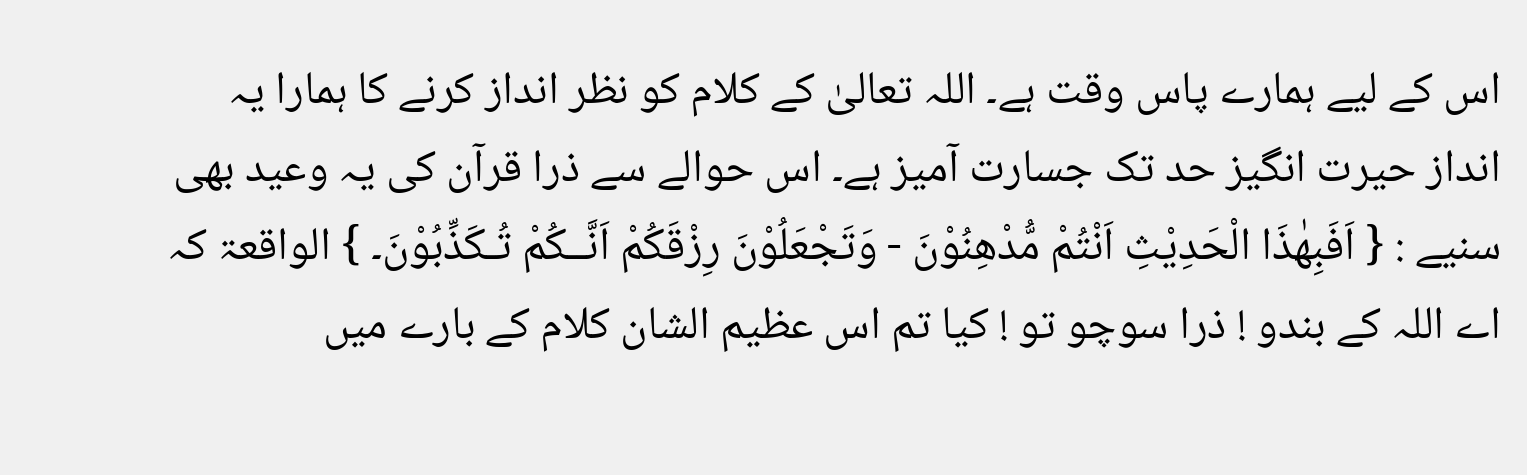اس کے لیے ہمارے پاس وقت ہے۔ اللہ تعالیٰ کے کلام کو نظر انداز کرنے کا ہمارا یہ انداز حیرت انگیز حد تک جسارت آمیز ہے۔ اس حوالے سے ذرا قرآن کی یہ وعید بھی سنیے : { اَفَبِھٰذَا الْحَدِیْثِ اَنْتُمْ مُّدْھِنُوْنَ - وَتَجْعَلُوْنَ رِزْقَکُمْ اَنَّــکُمْ تُـکَذِّبُوْنَ۔ } الواقعۃ کہ اے اللہ کے بندو ! ذرا سوچو تو ! کیا تم اس عظیم الشان کلام کے بارے میں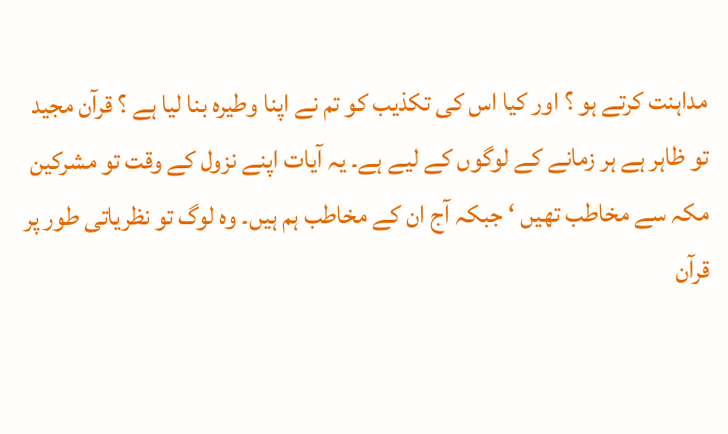مداہنت کرتے ہو ؟ اور کیا اس کی تکذیب کو تم نے اپنا وطیرہ بنا لیا ہے ؟ قرآن مجید تو ظاہر ہے ہر زمانے کے لوگوں کے لیے ہے۔ یہ آیات اپنے نزول کے وقت تو مشرکین مکہ سے مخاطب تھیں ‘ جبکہ آج ان کے مخاطب ہم ہیں۔ وہ لوگ تو نظریاتی طور پر قرآن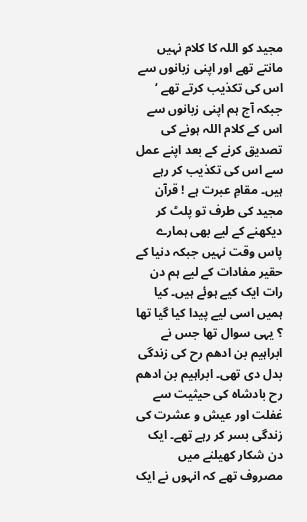مجید کو اللہ کا کلام نہیں مانتے تھے اور اپنی زبانوں سے اس کی تکذیب کرتے تھے ‘ جبکہ آج ہم اپنی زبانوں سے اس کے کلام اللہ ہونے کی تصدیق کرنے کے بعد اپنے عمل سے اس کی تکذیب کر رہے ہیں۔ مقامِ عبرت ہے ! قرآن مجید کی طرف تو پلٹ کر دیکھنے کے لیے بھی ہمارے پاس وقت نہیں جبکہ دنیا کے حقیر مفادات کے لیے ہم دن رات ایک کیے ہوئے ہیں۔ کیا ہمیں اسی لیے پیدا کیا گیا تھا ؟ یہی سوال تھا جس نے ابراہیم بن ادھم رح کی زندگی بدل دی تھی۔ ابراہیم بن ادھم رح بادشاہ کی حیثیت سے غفلت اور عیش و عشرت کی زندگی بسر کر رہے تھے۔ ایک دن شکار کھیلنے میں مصروف تھے کہ انہوں نے ایک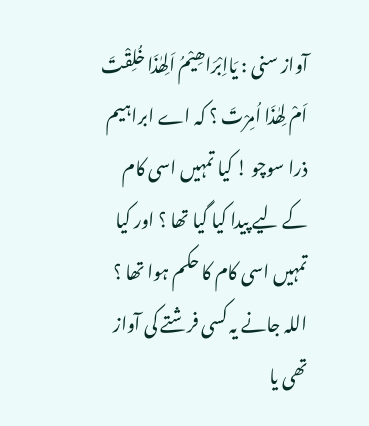آواز سنی : یَااِبْرَاھِیْمُ اَلِھٰذَا خُلِقْتَ اَمْ لِھٰذَا اُمِرْتَ ؟ کہ اے ابراہیم ذرا سوچو ! کیا تمہیں اسی کام کے لیے پیدا کیا گیا تھا ؟ اور کیا تمہیں اسی کام کا حکم ہوا تھا ؟ اللہ جانے یہ کسی فرشتے کی آواز تھی یا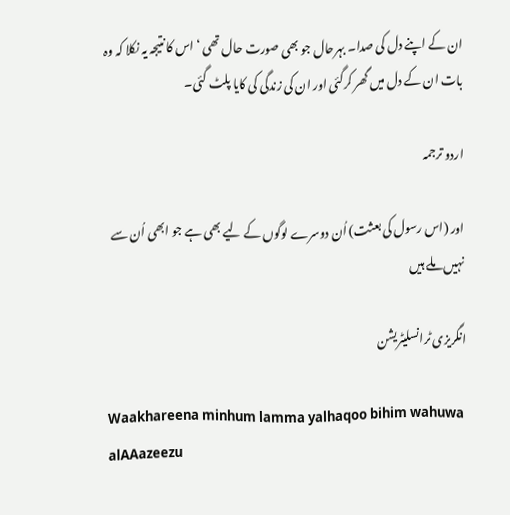ان کے اپنے دل کی صدا۔ بہرحال جو بھی صورت حال تھی ‘ اس کا نتیجہ یہ نکلا کہ وہ بات ان کے دل میں گھر کرگئی اور ان کی زندگی کی کایا پلٹ گئی۔

اردو ترجمہ

اور (اس رسول کی بعثت) اُن دوسرے لوگوں کے لیے بھی ہے جو ابھی اُن سے نہیں ملے ہیں

انگریزی ٹرانسلیٹریشن

Waakhareena minhum lamma yalhaqoo bihim wahuwa alAAazeezu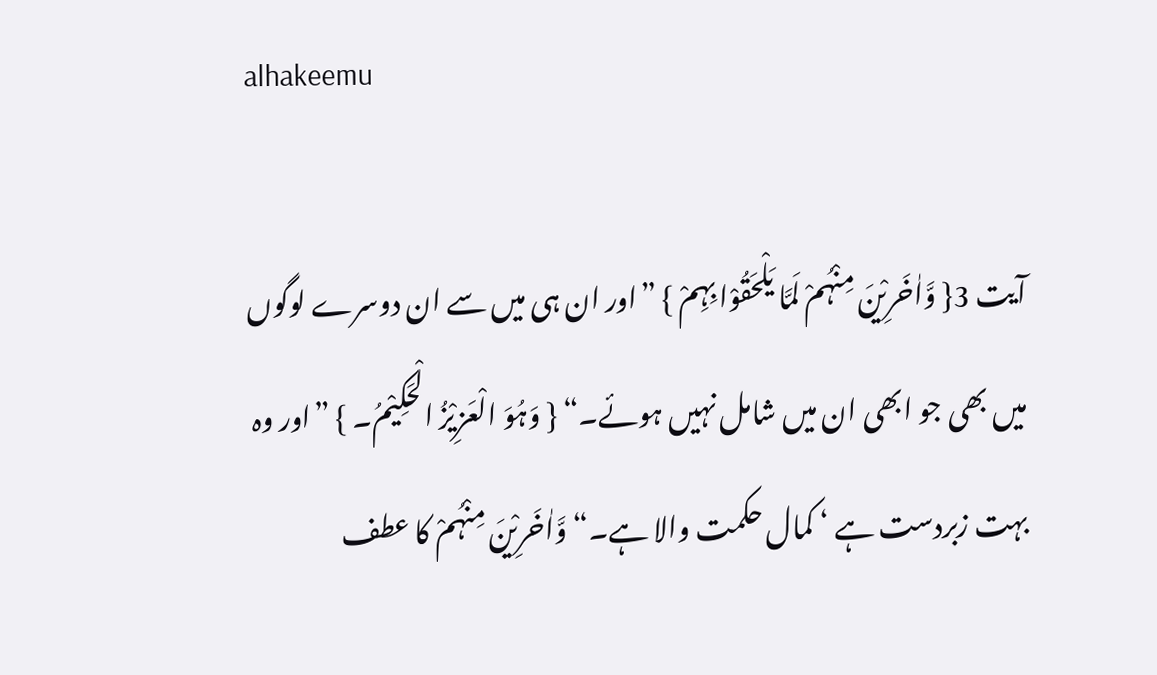alhakeemu

آیت 3{ وَّاٰخَرِیْنَ مِنْہُمْ لَمَّا یَلْحَقُوْا بِہِمْ } ”اور ان ہی میں سے ان دوسرے لوگوں میں بھی جو ابھی ان میں شامل نہیں ہوئے۔“ { وَہُوَ الْعَزِیْزُ الْحَکِیْمُ۔ } ”اور وہ بہت زبردست ہے ‘ کمال حکمت والا ہے۔“ وَّاٰخَرِیْنَ مِنْہُمْ کا عطف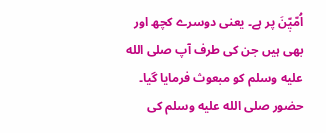اُمّیّٖنَ پر ہے۔ یعنی دوسرے کچھ اور بھی ہیں جن کی طرف آپ صلى الله عليه وسلم کو مبعوث فرمایا گیا۔ حضور صلى الله عليه وسلم کی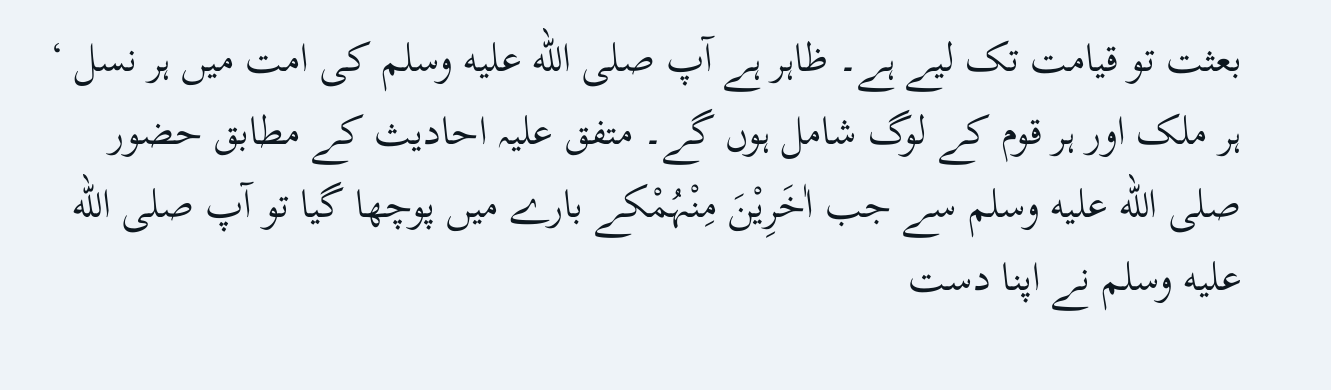بعثت تو قیامت تک لیے ہے۔ ظاہر ہے آپ صلى الله عليه وسلم کی امت میں ہر نسل ‘ ہر ملک اور ہر قوم کے لوگ شامل ہوں گے۔ متفق علیہ احادیث کے مطابق حضور صلى الله عليه وسلم سے جب اٰخَرِیْنَ مِنْہُمْکے بارے میں پوچھا گیا تو آپ صلى الله عليه وسلم نے اپنا دست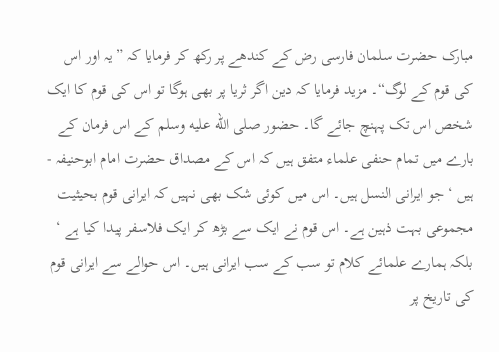مبارک حضرت سلمان فارسی رض کے کندھے پر رکھ کر فرمایا کہ ”یہ اور اس کی قوم کے لوگ“۔ مزید فرمایا کہ دین اگر ثریا پر بھی ہوگا تو اس کی قوم کا ایک شخص اس تک پہنچ جائے گا۔ حضور صلى الله عليه وسلم کے اس فرمان کے بارے میں تمام حنفی علماء متفق ہیں کہ اس کے مصداق حضرت امام ابوحنیفہ - ہیں ‘ جو ایرانی النسل ہیں۔ اس میں کوئی شک بھی نہیں کہ ایرانی قوم بحیثیت مجموعی بہت ذہین ہے۔ اس قوم نے ایک سے بڑھ کر ایک فلاسفر پیدا کیا ہے ‘ بلکہ ہمارے علمائے کلام تو سب کے سب ایرانی ہیں۔ اس حوالے سے ایرانی قوم کی تاریخ پر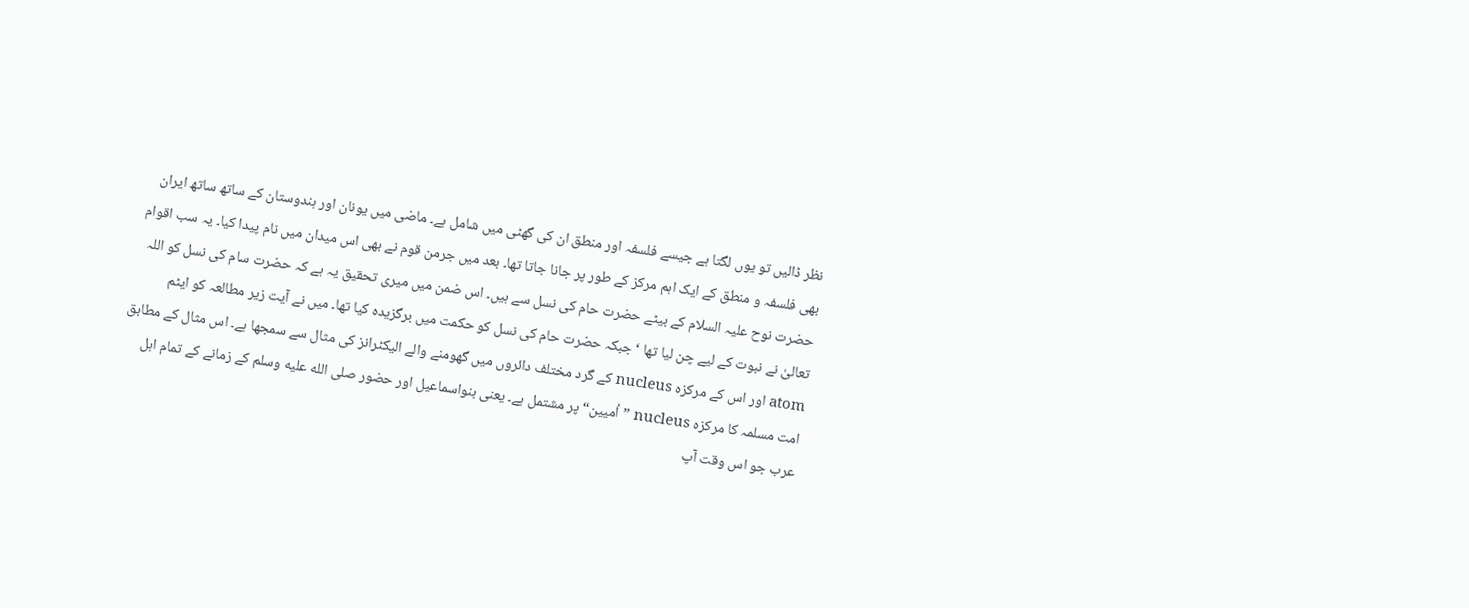نظر ڈالیں تو یوں لگتا ہے جیسے فلسفہ اور منطق ان کی گھٹی میں شامل ہے۔ ماضی میں یونان اور ہندوستان کے ساتھ ساتھ ایران بھی فلسفہ و منطق کے ایک اہم مرکز کے طور پر جانا جاتا تھا۔ بعد میں جرمن قوم نے بھی اس میدان میں نام پیدا کیا۔ یہ سب اقوام حضرت نوح علیہ السلام کے بیٹے حضرت حام کی نسل سے ہیں۔ اس ضمن میں میری تحقیق یہ ہے کہ حضرت سام کی نسل کو اللہ تعالیٰ نے نبوت کے لیے چن لیا تھا ‘ جبکہ حضرت حام کی نسل کو حکمت میں برگزیدہ کیا تھا۔ میں نے آیت زیر مطالعہ کو ایٹم atom اور اس کے مرکزہ nucleus کے گرد مختلف دائروں میں گھومنے والے الیکٹرانز کی مثال سے سمجھا ہے۔ اس مثال کے مطابق امت مسلمہ کا مرکزہ nucleus ”اُمیین“ پر مشتمل ہے۔ یعنی بنواسماعیل اور حضور صلى الله عليه وسلم کے زمانے کے تمام اہل عرب جو اس وقت آپ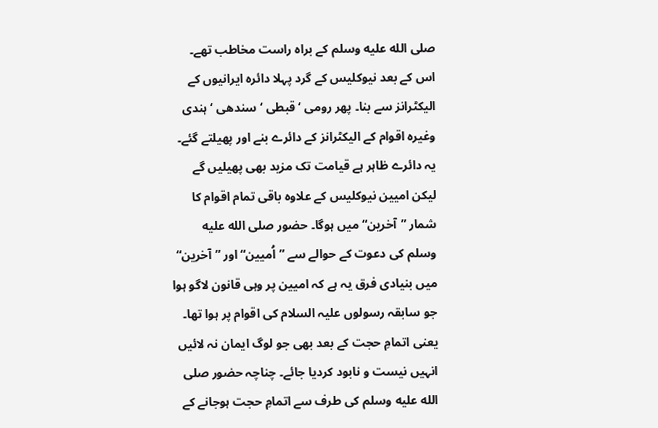صلى الله عليه وسلم کے براہ راست مخاطب تھے۔ اس کے بعد نیوکلیس کے گرد پہلا دائرہ ایرانیوں کے الیکٹرانز سے بنا۔ پھر رومی ‘ قبطی ‘ سندھی ‘ ہندی وغیرہ اقوام کے الیکٹرانز کے دائرے بنے اور پھیلتے گئے۔ یہ دائرے ظاہر ہے قیامت تک مزید بھی پھیلیں گے لیکن امیین نیوکلیس کے علاوہ باقی تمام اقوام کا شمار ”آخرین“ میں ہوگا۔ حضور صلى الله عليه وسلم کی دعوت کے حوالے سے ”اُمیین“ اور ”آخرین“ میں بنیادی فرق یہ ہے کہ امیین پر وہی قانون لاگو ہوا جو سابقہ رسولوں علیہ السلام کی اقوام پر ہوا تھا۔ یعنی اتمامِ حجت کے بعد بھی جو لوگ ایمان نہ لائیں انہیں نیست و نابود کردیا جائے۔ چناچہ حضور صلى الله عليه وسلم کی طرف سے اتمامِ حجت ہوجانے کے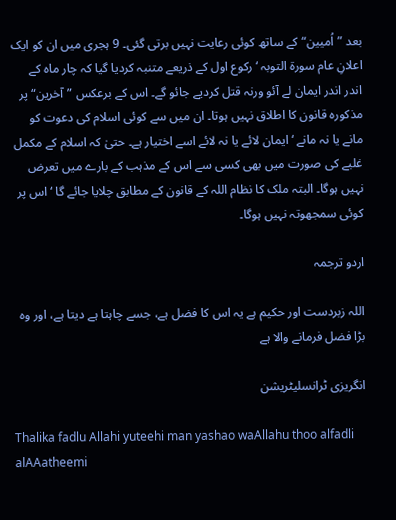بعد ”اُمیین“ کے ساتھ کوئی رعایت نہیں برتی گئی۔ 9 ہجری میں ان کو ایک اعلانِ عام سورۃ التوبہ ‘ رکوع اول کے ذریعے متنبہ کردیا گیا کہ چار ماہ کے اندر اندر ایمان لے آئو ورنہ قتل کردیے جائو گے۔ اس کے برعکس ”آخرین“ پر مذکورہ قانون کا اطلاق نہیں ہوتا۔ ان میں سے کوئی اسلام کی دعوت کو مانے یا نہ مانے ‘ ایمان لائے یا نہ لائے اسے اختیار ہے۔ حتیٰ کہ اسلام کے مکمل غلبے کی صورت میں بھی کسی سے اس کے مذہب کے بارے میں تعرض نہیں ہوگا۔ البتہ ملک کا نظام اللہ کے قانون کے مطابق چلایا جائے گا ‘ اس پر کوئی سمجھوتہ نہیں ہوگا۔

اردو ترجمہ

اللہ زبردست اور حکیم ہے یہ اس کا فضل ہے، جسے چاہتا ہے دیتا ہے، اور وہ بڑا فضل فرمانے والا ہے

انگریزی ٹرانسلیٹریشن

Thalika fadlu Allahi yuteehi man yashao waAllahu thoo alfadli alAAatheemi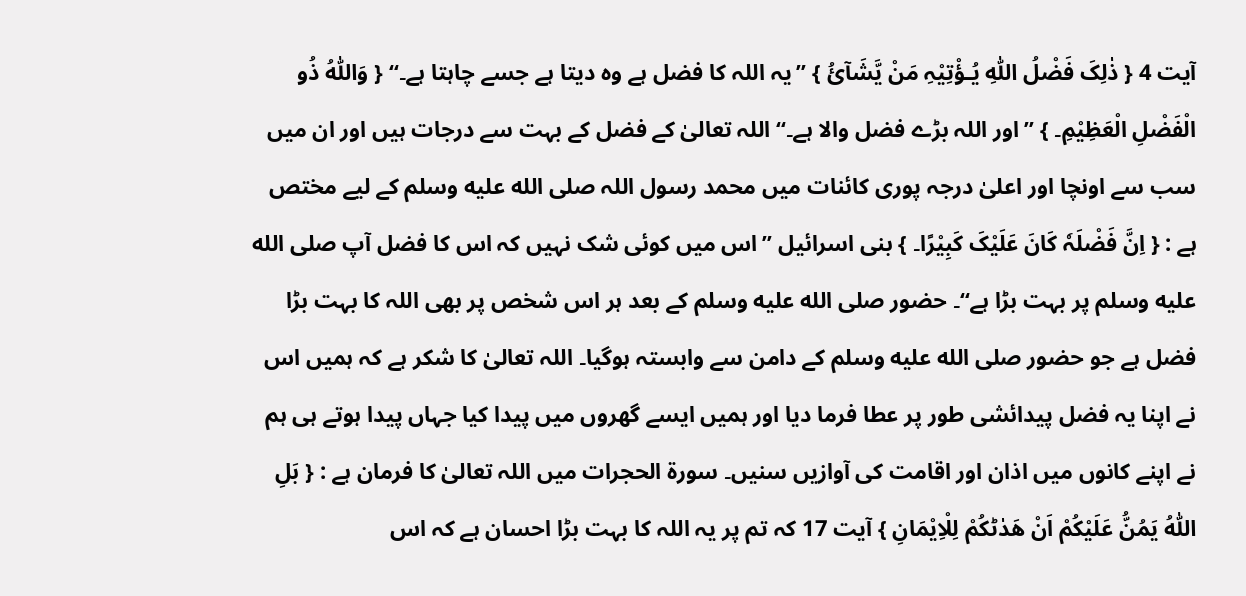آیت 4 { ذٰلِکَ فَضْلُ اللّٰہِ یُـؤْتِیْہِ مَنْ یَّشَآئُ } ”یہ اللہ کا فضل ہے وہ دیتا ہے جسے چاہتا ہے۔“ { وَاللّٰہُ ذُو الْفَضْلِ الْعَظِیْمِ۔ } ”اور اللہ بڑے فضل والا ہے۔“ اللہ تعالیٰ کے فضل کے بہت سے درجات ہیں اور ان میں سب سے اونچا اور اعلیٰ درجہ پوری کائنات میں محمد رسول اللہ صلى الله عليه وسلم کے لیے مختص ہے : { اِنَّ فَضْلَہٗ کَانَ عَلَیْکَ کَبِیْرًا۔ } بنی اسرائیل ”اس میں کوئی شک نہیں کہ اس کا فضل آپ صلى الله عليه وسلم پر بہت بڑا ہے“۔ حضور صلى الله عليه وسلم کے بعد ہر اس شخص پر بھی اللہ کا بہت بڑا فضل ہے جو حضور صلى الله عليه وسلم کے دامن سے وابستہ ہوگیا۔ اللہ تعالیٰ کا شکر ہے کہ ہمیں اس نے اپنا یہ فضل پیدائشی طور پر عطا فرما دیا اور ہمیں ایسے گھروں میں پیدا کیا جہاں پیدا ہوتے ہی ہم نے اپنے کانوں میں اذان اور اقامت کی آوازیں سنیں۔ سورة الحجرات میں اللہ تعالیٰ کا فرمان ہے : { بَلِ اللّٰہُ یَمُنُّ عَلَیْکُمْ اَنْ ھَدٰٹکُمْ لِلْاِیْمَانِ } آیت 17 کہ تم پر یہ اللہ کا بہت بڑا احسان ہے کہ اس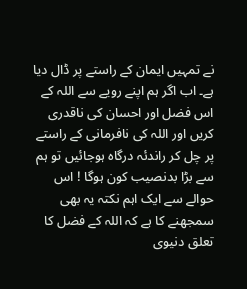نے تمہیں ایمان کے راستے پر ڈال دیا ہے۔ اب اگر ہم اپنے رویے سے اللہ کے اس فضل اور احسان کی ناقدری کریں اور اللہ کی نافرمانی کے راستے پر چل کر راندئہ درگاہ ہوجائیں تو ہم سے بڑا بدنصیب کون ہوگا ! اس حوالے سے ایک اہم نکتہ یہ بھی سمجھنے کا ہے کہ اللہ کے فضل کا تعلق دنیوی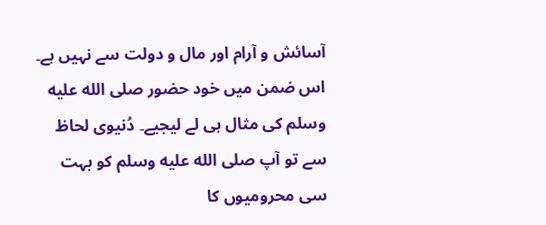آسائش و آرام اور مال و دولت سے نہیں ہے۔ اس ضمن میں خود حضور صلى الله عليه وسلم کی مثال ہی لے لیجیے۔ دُنیوی لحاظ سے تو آپ صلى الله عليه وسلم کو بہت سی محرومیوں کا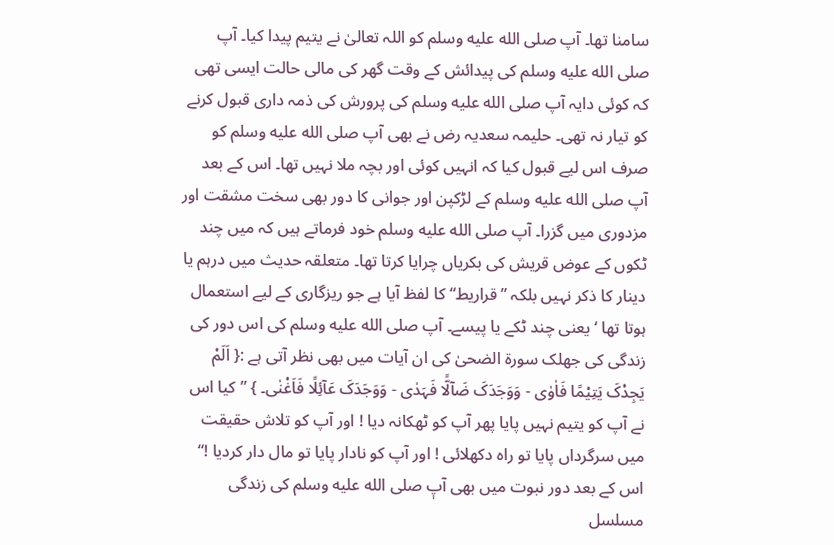سامنا تھا۔ آپ صلى الله عليه وسلم کو اللہ تعالیٰ نے یتیم پیدا کیا۔ آپ صلى الله عليه وسلم کی پیدائش کے وقت گھر کی مالی حالت ایسی تھی کہ کوئی دایہ آپ صلى الله عليه وسلم کی پرورش کی ذمہ داری قبول کرنے کو تیار نہ تھی۔ حلیمہ سعدیہ رض نے بھی آپ صلى الله عليه وسلم کو صرف اس لیے قبول کیا کہ انہیں کوئی اور بچہ ملا نہیں تھا۔ اس کے بعد آپ صلى الله عليه وسلم کے لڑکپن اور جوانی کا دور بھی سخت مشقت اور مزدوری میں گزرا۔ آپ صلى الله عليه وسلم خود فرماتے ہیں کہ میں چند ٹکوں کے عوض قریش کی بکریاں چرایا کرتا تھا۔ متعلقہ حدیث میں درہم یا دینار کا ذکر نہیں بلکہ ”قراریط“ کا لفظ آیا ہے جو ریزگاری کے لیے استعمال ہوتا تھا ‘ یعنی چند ٹکے یا پیسے۔ آپ صلى الله عليه وسلم کی اس دور کی زندگی کی جھلک سورة الضحیٰ کی ان آیات میں بھی نظر آتی ہے :{ اَلَمْ یَجِدْکَ یَتِیْمًا فَاٰوٰی - وَوَجَدَکَ ضَآلًّا فَہَدٰی - وَوَجَدَکَ عَآئِلًا فَاَغْنٰی۔ } ”کیا اس نے آپ کو یتیم نہیں پایا پھر آپ کو ٹھکانہ دیا ! اور آپ کو تلاش حقیقت میں سرگرداں پایا تو راہ دکھلائی ! اور آپ کو نادار پایا تو مال دار کردیا !“ اس کے بعد دور نبوت میں بھی آپٖ صلى الله عليه وسلم کی زندگی مسلسل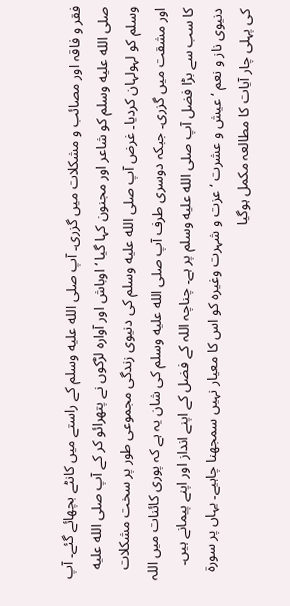فقر و فاقہ اور مصائب و مشکلات میں گزری۔ آپ صلى الله عليه وسلم کے راستے میں کانٹے بچھائے گئے۔ آپ صلى الله عليه وسلم کو شاعر اور مجنون کہا گیا ‘ اوباش اور آوارہ لڑکوں نے پتھرائو کر کے آپ صلى الله عليه وسلم کو لہولہان کردیا۔ غرض آپ صلى الله عليه وسلم کی دنیوی زندگی مجموعی طور پر سخت مشکلات اور مشقت میں گزری۔ جبکہ دوسری طرف آپ صلى الله عليه وسلم کی شان یہ ہے کہ پوری کائنات میں اللہ کا سب سے بڑا فضل آپ صلى الله عليه وسلم پر ہے۔ چناچہ اللہ کے فضل کے اپنے انداز اور اپنے پیمانے ہیں۔ دنیوی ناز و نعم ‘ عیش و عشرت ‘ عزت و شہرت وغیرہ کو اس کا معیار نہیں سمجھنا چاہیے۔ یہاں پر سورة کی پہلی چار آیات کا مطالعہ مکمل ہوگیا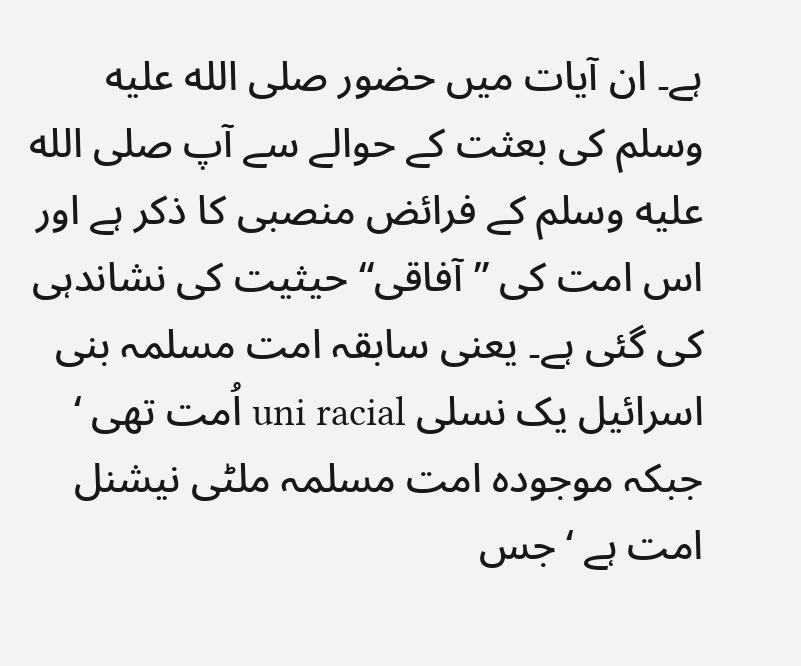ہے۔ ان آیات میں حضور صلى الله عليه وسلم کی بعثت کے حوالے سے آپ صلى الله عليه وسلم کے فرائض منصبی کا ذکر ہے اور اس امت کی ”آفاقی“ حیثیت کی نشاندہی کی گئی ہے۔ یعنی سابقہ امت مسلمہ بنی اسرائیل یک نسلی uni racial اُمت تھی ‘ جبکہ موجودہ امت مسلمہ ملٹی نیشنل امت ہے ‘ جس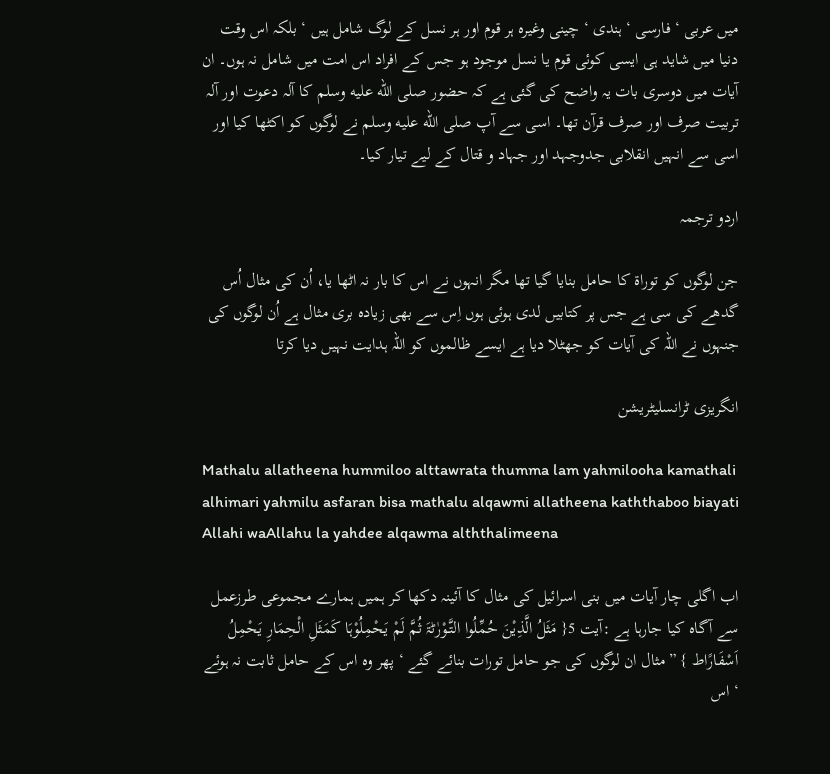میں عربی ‘ فارسی ‘ ہندی ‘ چینی وغیرہ ہر قوم اور ہر نسل کے لوگ شامل ہیں ‘ بلکہ اس وقت دنیا میں شاید ہی ایسی کوئی قوم یا نسل موجود ہو جس کے افراد اس امت میں شامل نہ ہوں۔ ان آیات میں دوسری بات یہ واضح کی گئی ہے کہ حضور صلى الله عليه وسلم کا آلہ دعوت اور آلہ تربیت صرف اور صرف قرآن تھا۔ اسی سے آپ صلى الله عليه وسلم نے لوگوں کو اکٹھا کیا اور اسی سے انہیں انقلابی جدوجہد اور جہاد و قتال کے لیے تیار کیا۔

اردو ترجمہ

جن لوگوں کو توراۃ کا حامل بنایا گیا تھا مگر انہوں نے اس کا بار نہ اٹھا یا، اُن کی مثال اُس گدھے کی سی ہے جس پر کتابیں لدی ہوئی ہوں اِس سے بھی زیادہ بری مثال ہے اُن لوگوں کی جنہوں نے اللہ کی آیات کو جھٹلا دیا ہے ایسے ظالموں کو اللہ ہدایت نہیں دیا کرتا

انگریزی ٹرانسلیٹریشن

Mathalu allatheena hummiloo alttawrata thumma lam yahmilooha kamathali alhimari yahmilu asfaran bisa mathalu alqawmi allatheena kaththaboo biayati Allahi waAllahu la yahdee alqawma alththalimeena

اب اگلی چار آیات میں بنی اسرائیل کی مثال کا آئینہ دکھا کر ہمیں ہمارے مجموعی طرزعمل سے آگاہ کیا جارہا ہے :آیت 5{ مَثَلُ الَّذِیْنَ حُمِّلُوا التَّـوْرٰٹۃَ ثُمَّ لَمْ یَحْمِلُوْہَا کَمَثَلِ الْحِمَارِ یَحْمِلُ اَسْفَارًاط } ”مثال ان لوگوں کی جو حامل تورات بنائے گئے ‘ پھر وہ اس کے حامل ثابت نہ ہوئے ‘ اس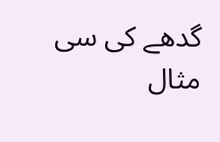گدھے کی سی مثال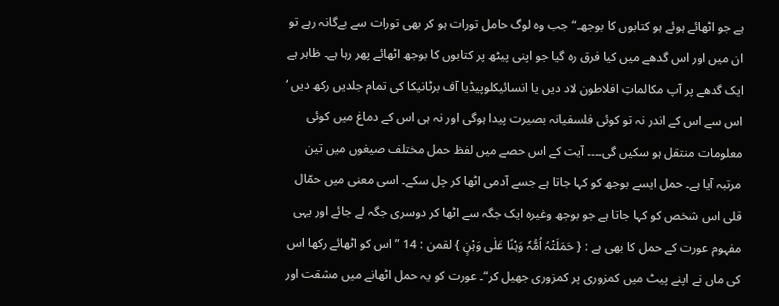ہے جو اٹھائے ہوئے ہو کتابوں کا بوجھ۔“ جب وہ لوگ حامل تورات ہو کر بھی تورات سے بےگانہ رہے تو ان میں اور اس گدھے میں کیا فرق رہ گیا جو اپنی پیٹھ پر کتابوں کا بوجھ اٹھائے پھر رہا ہے۔ ظاہر ہے ایک گدھے پر آپ مکالماتِ افلاطون لاد دیں یا انسائیکلوپیڈیا آف برٹانیکا کی تمام جلدیں رکھ دیں ‘ اس سے اس کے اندر نہ تو کوئی فلسفیانہ بصیرت پیدا ہوگی اور نہ ہی اس کے دماغ میں کوئی معلومات منتقل ہو سکیں گی۔۔۔۔ آیت کے اس حصے میں لفظ حمل مختلف صیغوں میں تین مرتبہ آیا ہے۔ حمل ایسے بوجھ کو کہا جاتا ہے جسے آدمی اٹھا کر چل سکے۔ اسی معنی میں حمّال قلی اس شخص کو کہا جاتا ہے جو بوجھ وغیرہ ایک جگہ سے اٹھا کر دوسری جگہ لے جائے اور یہی مفہوم عورت کے حمل کا بھی ہے : { حَمَلَتْہُ اُمُّہٗ وَہْنًا عَلٰی وَہْنٍ } لقمن : 14 ”اس کو اٹھائے رکھا اس کی ماں نے اپنے پیٹ میں کمزوری پر کمزوری جھیل کر“۔ عورت کو یہ حمل اٹھانے میں مشقت اور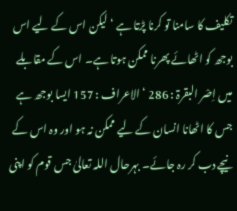تکلیف کا سامنا تو کرنا پڑتا ہے ‘ لیکن اس کے لیے اس بوجھ کو اٹھائے پھرنا ممکن ہوتا ہے۔ اس کے مقابلے میں اِصْر البقرۃ : 286 ‘ الاعراف : 157 ایسا بوجھ ہے جس کا اٹھانا انسان کے لیے ممکن نہ ہو اور وہ اس کے نیچے دب کر رہ جائے۔ بہرحال اللہ تعالیٰ جس قوم کو اپنی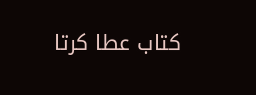کتاب عطا کرتا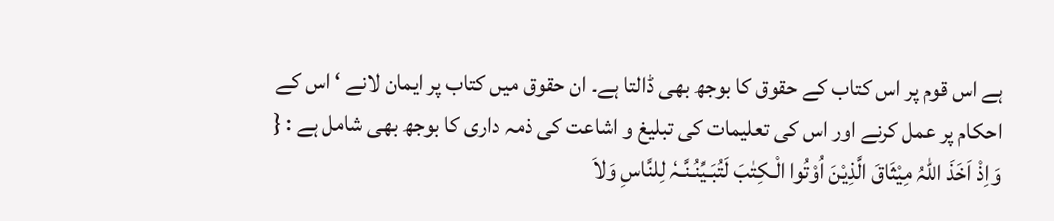ہے اس قوم پر اس کتاب کے حقوق کا بوجھ بھی ڈالتا ہے۔ ان حقوق میں کتاب پر ایمان لانے ‘ اس کے احکام پر عمل کرنے اور اس کی تعلیمات کی تبلیغ و اشاعت کی ذمہ داری کا بوجھ بھی شامل ہے : { وَاِذْ اَخَذَ اللّٰہُ مِیْثَاقَ الَّذِیْنَ اُوْتُوا الْـکِتٰبَ لَتُبَـیِّنُـنَّـہٗ لِلنَّاسِ وَلاَ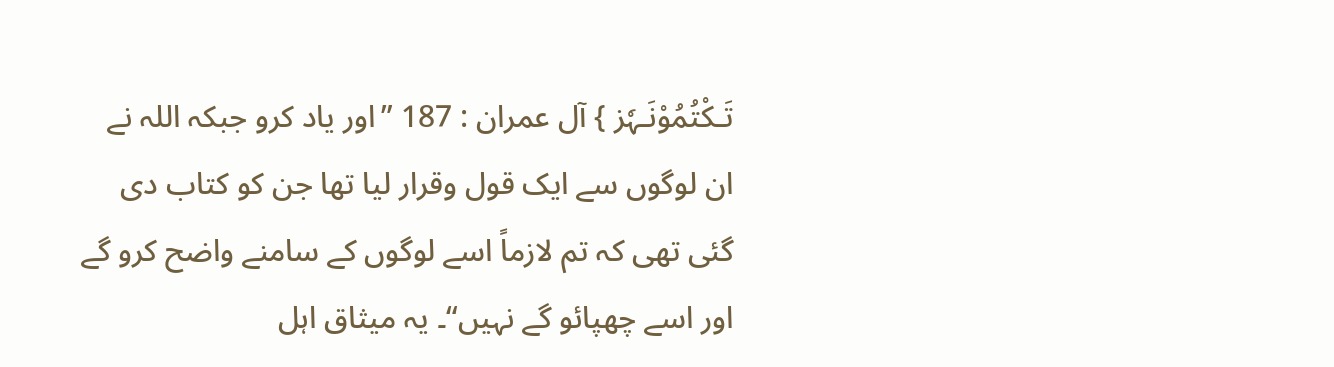تَـکْتُمُوْنَـہٗز } آل عمران : 187 ”اور یاد کرو جبکہ اللہ نے ان لوگوں سے ایک قول وقرار لیا تھا جن کو کتاب دی گئی تھی کہ تم لازماً اسے لوگوں کے سامنے واضح کرو گے اور اسے چھپائو گے نہیں“۔ یہ میثاق اہل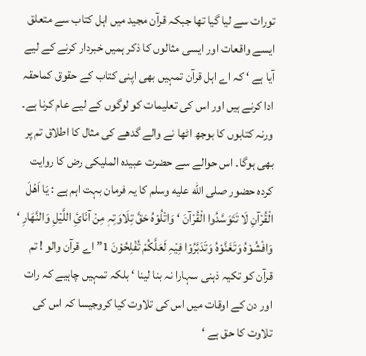تورات سے لیا گیا تھا جبکہ قرآن مجید میں اہل کتاب سے متعلق ایسے واقعات اور ایسی مثالوں کا ذکر ہمیں خبردار کرنے کے لیے آیا ہے ‘ کہ اے اہل قرآن تمہیں بھی اپنی کتاب کے حقوق کماحقہ ادا کرنے ہیں اور اس کی تعلیمات کو لوگوں کے لیے عام کرنا ہے۔ ورنہ کتابوں کا بوجھ اٹھا نے والے گدھے کی مثال کا اطلاق تم پر بھی ہوگا۔ اس حوالے سے حضرت عبیدہ الملیکی رض کا روایت کردہ حضور صلى الله عليه وسلم کا یہ فرمان بہت اہم ہے : یَا اَھْلَ الْقُرْآنِ لَا تَتَوَسَّدُوا الْقُرْآنَ ‘ وَاتْلُوْہُ حَقَّ تِلَاوَتِہٖ مِنْ آنَائِ اللَّیْلِ وَالنَّھَارِ ‘ وَافْشُوْہُ وَتَغَنَّوْہُ وَتَدَبَّرُوْا فِیْہِ لَعَلَّکُمْ تُفْلِحُوْنَ 1”اے قرآن والو ! تم قرآن کو تکیہ ذہنی سہارا نہ بنا لینا ‘ بلکہ تمہیں چاہیے کہ رات اور دن کے اوقات میں اس کی تلاوت کیا کروجیسا کہ اس کی تلاوت کا حق ہے ‘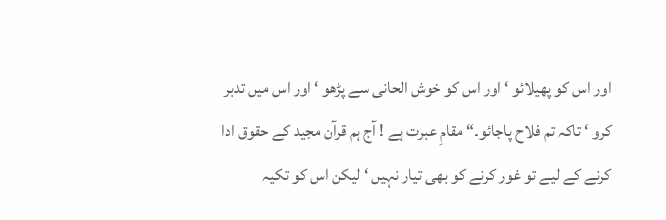اور اس کو پھیلائو ‘ اور اس کو خوش الحانی سے پڑھو ‘ اور اس میں تدبر کرو ‘ تاکہ تم فلاح پاجائو۔“ مقامِ عبرت ہے ! آج ہم قرآن مجید کے حقوق ادا کرنے کے لیے تو غور کرنے کو بھی تیار نہیں ‘ لیکن اس کو تکیہ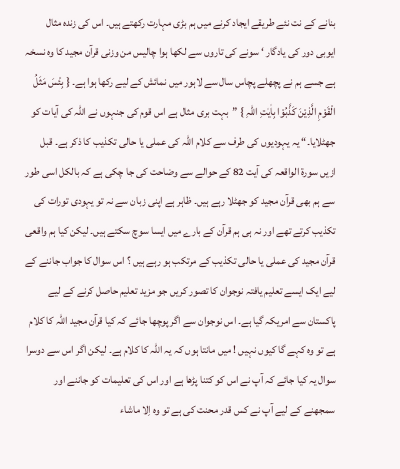بنانے کے نت نئے طریقے ایجاد کرنے میں ہم بڑی مہارت رکھتے ہیں۔ اس کی زندہ مثال ایوبی دور کی یادگار ‘ سونے کی تاروں سے لکھا ہوا چالیس من وزنی قرآن مجید کا وہ نسخہ ہے جسے ہم نے پچھلے پچاس سال سے لاہور میں نمائش کے لیے رکھا ہوا ہے۔ { بِئْسَ مَثَلُ الْقَوْمِ الَّذِیْنَ کَذَّبُوْا بِاٰیٰتِ اللّٰہِ } ”بہت بری مثال ہے اس قوم کی جنہوں نے اللہ کی آیات کو جھٹلایا۔“ یہ یہودیوں کی طرف سے کلام اللہ کی عملی یا حالی تکذیب کا ذکر ہے۔ قبل ازیں سورة الواقعہ کی آیت 82 کے حوالے سے وضاحت کی جا چکی ہے کہ بالکل اسی طور سے ہم بھی قرآن مجید کو جھٹلا رہے ہیں۔ ظاہر ہے اپنی زبان سے نہ تو یہودی تورات کی تکذیب کرتے تھے اور نہ ہی ہم قرآن کے بارے میں ایسا سوچ سکتے ہیں۔ لیکن کیا ہم واقعی قرآن مجید کی عملی یا حالی تکذیب کے مرتکب ہو رہے ہیں ؟ اس سوال کا جواب جاننے کے لیے ایک ایسے تعلیم یافتہ نوجوان کا تصور کریں جو مزید تعلیم حاصل کرنے کے لیے پاکستان سے امریکہ گیا ہے۔ اس نوجوان سے اگر پوچھا جائے کہ کیا قرآن مجید اللہ کا کلام ہے تو وہ کہے گا کیوں نہیں ! میں مانتا ہوں کہ یہ اللہ کا کلام ہے۔ لیکن اگر اس سے دوسرا سوال یہ کیا جائے کہ آپ نے اس کو کتنا پڑھا ہے اور اس کی تعلیمات کو جاننے اور سمجھنے کے لیے آپ نے کس قدر محنت کی ہے تو وہ اِلا ماشاء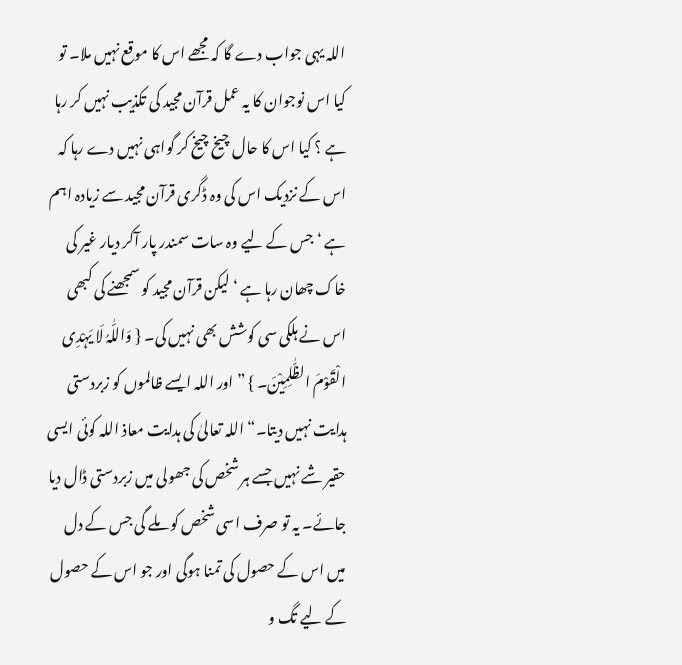اللہ یہی جواب دے گا کہ مجھے اس کا موقع نہیں ملا۔ تو کیا اس نوجوان کا یہ عمل قرآن مجید کی تکذیب نہیں کر رہا ہے ؟ کیا اس کا حال چیخ چیخ کر گواہی نہیں دے رہا کہ اس کے نزدیک اس کی وہ ڈگری قرآن مجید سے زیادہ اہم ہے ‘ جس کے لیے وہ سات سمندر پار آکر دیار غیر کی خاک چھان رہا ہے ‘ لیکن قرآن مجید کو سمجھنے کی کبھی اس نے ہلکی سی کوشش بھی نہیں کی۔ { وَاللّٰہُ لَا یَہْدِی الْقَوْمَ الظّٰلِمِیْنَ۔ } ”اور اللہ ایسے ظالموں کو زبردستی ہدایت نہیں دیتا۔“ اللہ تعالیٰ کی ہدایت معاذ اللہ کوئی ایسی حقیر شے نہیں جسے ہر شخص کی جھولی میں زبردستی ڈال دیا جائے۔ یہ تو صرف اسی شخص کو ملے گی جس کے دل میں اس کے حصول کی تمنا ہوگی اور جو اس کے حصول کے لیے تگ و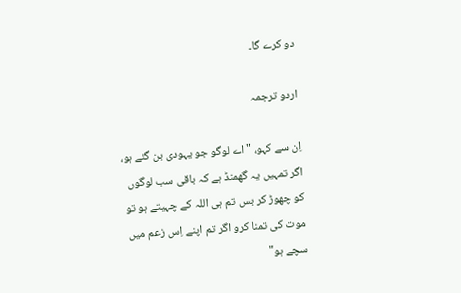دو کرے گا۔

اردو ترجمہ

اِن سے کہو، "اے لوگو جو یہودی بن گئے ہو، اگر تمہیں یہ گھمنڈ ہے کہ باقی سب لوگوں کو چھوڑ کر بس تم ہی اللہ کے چہیتے ہو تو موت کی تمنا کرو اگر تم اپنے اِس زعم میں سچے ہو"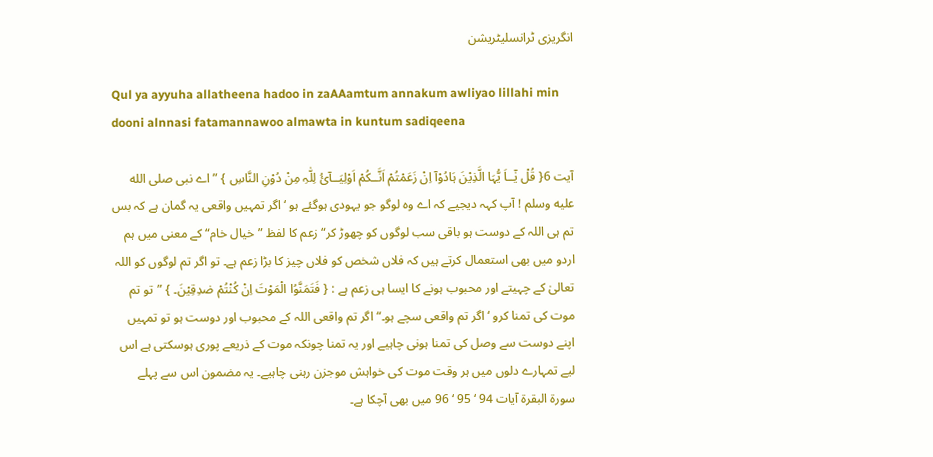انگریزی ٹرانسلیٹریشن

Qul ya ayyuha allatheena hadoo in zaAAamtum annakum awliyao lillahi min dooni alnnasi fatamannawoo almawta in kuntum sadiqeena

آیت 6{ قُلْ یٰٓــاَ یُّہَا الَّذِیْنَ ہَادُوْآ اِنْ زَعَمْتُمْ اَنَّــکُمْ اَوْلِیَــآئُ لِلّٰہِ مِنْ دُوْنِ النَّاسِ } ”اے نبی صلى الله عليه وسلم ! آپ کہہ دیجیے کہ اے وہ لوگو جو یہودی ہوگئے ہو ‘ اگر تمہیں واقعی یہ گمان ہے کہ بس تم ہی اللہ کے دوست ہو باقی سب لوگوں کو چھوڑ کر“ زعم کا لفظ ”خیال خام“ کے معنی میں ہم اردو میں بھی استعمال کرتے ہیں کہ فلاں شخص کو فلاں چیز کا بڑا زعم ہے۔ تو اگر تم لوگوں کو اللہ تعالیٰ کے چہیتے اور محبوب ہونے کا ایسا ہی زعم ہے : { فَتَمَنَّوُا الْمَوْتَ اِنْ کُنْتُمْ صٰدِقِیْنَ۔ } ”تو تم موت کی تمنا کرو ‘ اگر تم واقعی سچے ہو۔“ اگر تم واقعی اللہ کے محبوب اور دوست ہو تو تمہیں اپنے دوست سے وصل کی تمنا ہونی چاہیے اور یہ تمنا چونکہ موت کے ذریعے پوری ہوسکتی ہے اس لیے تمہارے دلوں میں ہر وقت موت کی خواہش موجزن رہنی چاہیے۔ یہ مضمون اس سے پہلے سورة البقرۃ آیات 94 ‘ 95 ‘ 96 میں بھی آچکا ہے۔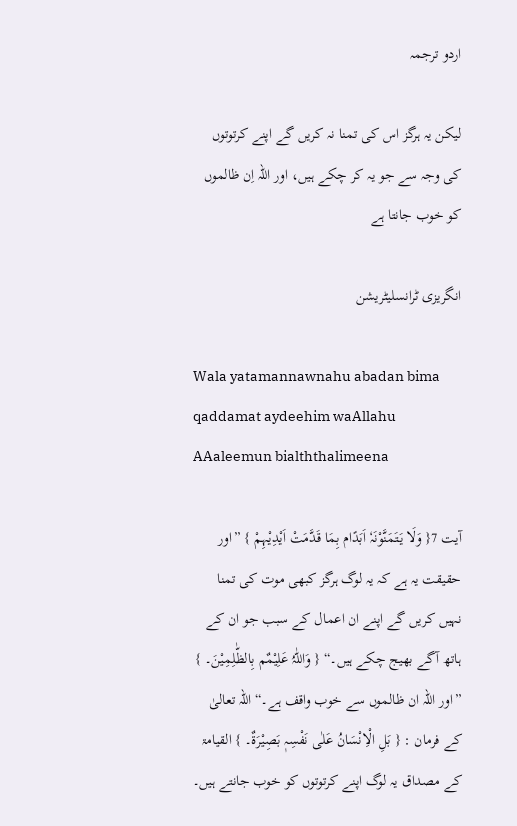اردو ترجمہ

لیکن یہ ہرگز اس کی تمنا نہ کریں گے اپنے کرتوتوں کی وجہ سے جو یہ کر چکے ہیں، اور اللہ اِن ظالموں کو خوب جانتا ہے

انگریزی ٹرانسلیٹریشن

Wala yatamannawnahu abadan bima qaddamat aydeehim waAllahu AAaleemun bialththalimeena

آیت 7{ وَلَا یَتَمَنَّوْنَہٗ اَبَدًام بِمَا قَدَّمَتْ اَیْدِیْہِمْ } ”اور حقیقت یہ ہے کہ یہ لوگ ہرگز کبھی موت کی تمنا نہیں کریں گے اپنے ان اعمال کے سبب جو ان کے ہاتھ آگے بھیج چکے ہیں۔“ { وَاللّٰہُ عَلِیْمٌم بِالظّٰلِمِیْنَ۔ } ”اور اللہ ان ظالموں سے خوب واقف ہے۔“ اللہ تعالیٰ کے فرمان : { بَلِ الْاِنْسَانُ عَلٰی نَفْسِہٖ بَصِیْرَۃٌ۔ } القیامۃ کے مصداق یہ لوگ اپنے کرتوتوں کو خوب جانتے ہیں۔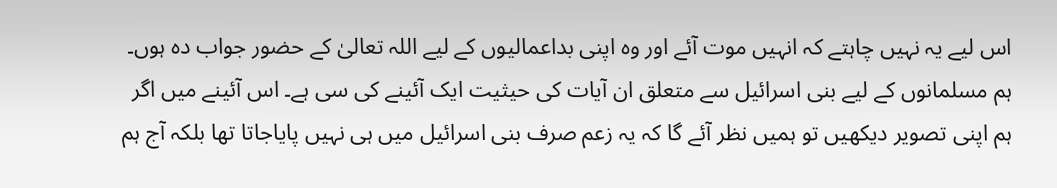اس لیے یہ نہیں چاہتے کہ انہیں موت آئے اور وہ اپنی بداعمالیوں کے لیے اللہ تعالیٰ کے حضور جواب دہ ہوں۔ ہم مسلمانوں کے لیے بنی اسرائیل سے متعلق ان آیات کی حیثیت ایک آئینے کی سی ہے۔ اس آئینے میں اگر ہم اپنی تصویر دیکھیں تو ہمیں نظر آئے گا کہ یہ زعم صرف بنی اسرائیل میں ہی نہیں پایاجاتا تھا بلکہ آج ہم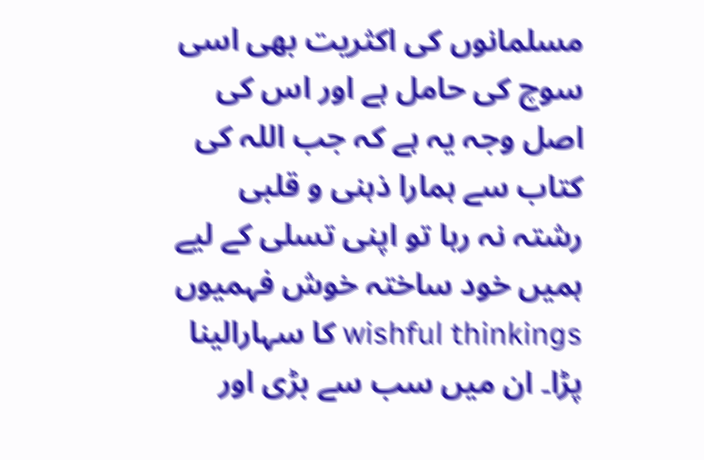مسلمانوں کی اکثریت بھی اسی سوچ کی حامل ہے اور اس کی اصل وجہ یہ ہے کہ جب اللہ کی کتاب سے ہمارا ذہنی و قلبی رشتہ نہ رہا تو اپنی تسلی کے لیے ہمیں خود ساختہ خوش فہمیوں wishful thinkings کا سہارالینا پڑا۔ ان میں سب سے بڑی اور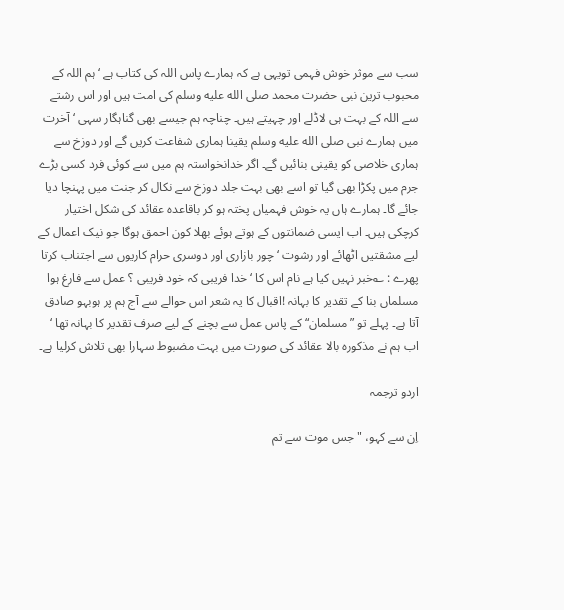سب سے موثر خوش فہمی تویہی ہے کہ ہمارے پاس اللہ کی کتاب ہے ‘ ہم اللہ کے محبوب ترین نبی حضرت محمد صلى الله عليه وسلم کی امت ہیں اور اس رشتے سے اللہ کے بہت ہی لاڈلے اور چہیتے ہیں۔ چناچہ ہم جیسے بھی گناہگار سہی ‘ آخرت میں ہمارے نبی صلى الله عليه وسلم یقینا ہماری شفاعت کریں گے اور دوزخ سے ہماری خلاصی کو یقینی بنائیں گے۔ اگر خدانخواستہ ہم میں سے کوئی فرد کسی بڑے جرم میں پکڑا بھی گیا تو اسے بھی بہت جلد دوزخ سے نکال کر جنت میں پہنچا دیا جائے گا۔ ہمارے ہاں یہ خوش فہمیاں پختہ ہو کر باقاعدہ عقائد کی شکل اختیار کرچکی ہیں۔ اب ایسی ضمانتوں کے ہوتے ہوئے بھلا کون احمق ہوگا جو نیک اعمال کے لیے مشقتیں اٹھائے اور رشوت ‘ چور بازاری اور دوسری حرام کاریوں سے اجتناب کرتا پھرے : ؎خبر نہیں کیا ہے نام اس کا ‘ خدا فریبی کہ خود فریبی ؟ عمل سے فارغ ہوا مسلماں بنا کے تقدیر کا بہانہ !اقبال کا یہ شعر اس حوالے سے آج ہم پر ہوبہو صادق آتا ہے۔ پہلے تو ”مسلمان“ کے پاس عمل سے بچنے کے لیے صرف تقدیر کا بہانہ تھا ‘ اب ہم نے مذکورہ بالا عقائد کی صورت میں بہت مضبوط سہارا بھی تلاش کرلیا ہے۔

اردو ترجمہ

اِن سے کہو، "جس موت سے تم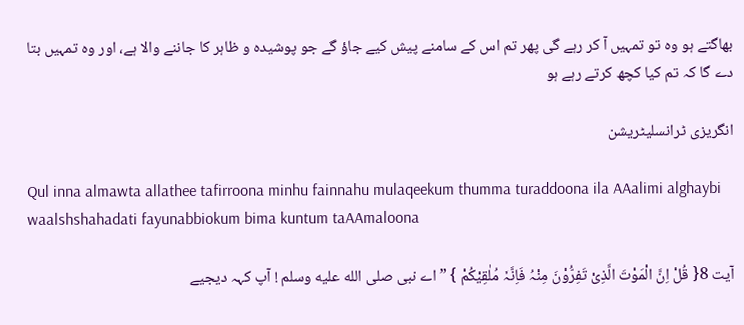بھاگتے ہو وہ تو تمہیں آ کر رہے گی پھر تم اس کے سامنے پیش کیے جاؤ گے جو پوشیدہ و ظاہر کا جاننے والا ہے، اور وہ تمہیں بتا دے گا کہ تم کیا کچھ کرتے رہے ہو

انگریزی ٹرانسلیٹریشن

Qul inna almawta allathee tafirroona minhu fainnahu mulaqeekum thumma turaddoona ila AAalimi alghaybi waalshshahadati fayunabbiokum bima kuntum taAAmaloona

آیت 8{ قُلْ اِنَّ الْمَوْتَ الَّذِیْ تَفِرُّوْنَ مِنْہُ فَاِنَّہٗ مُلٰقِیْکُمْ } ”اے نبی صلى الله عليه وسلم ! آپ کہہ دیجیے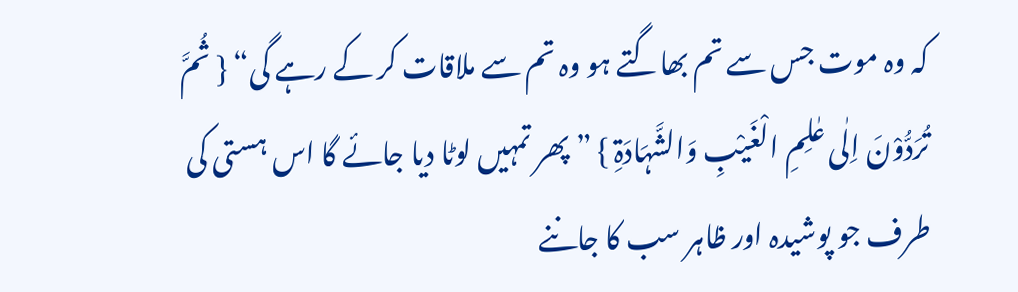کہ وہ موت جس سے تم بھاگتے ہو وہ تم سے ملاقات کر کے رہے گی“ { ثُمَّ تُرَدُّوْنَ اِلٰی عٰلِمِ الْغَیْبِ وَالشَّہَادَۃِ } ”پھر تمہیں لوٹا دیا جائے گا اس ہستی کی طرف جو پوشیدہ اور ظاہر سب کا جاننے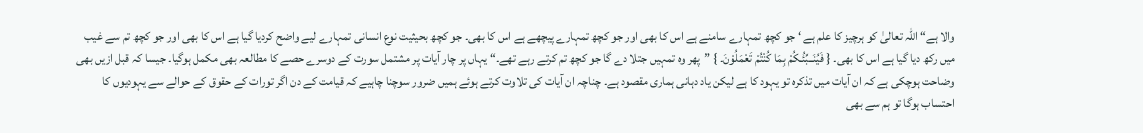والا ہے“ اللہ تعالیٰ کو ہرچیز کا علم ہے ‘ جو کچھ تمہارے سامنے ہے اس کا بھی اور جو کچھ تمہارے پیچھے ہے اس کا بھی۔ جو کچھ بحیثیت نوع انسانی تمہارے لیے واضح کردیا گیا ہے اس کا بھی اور جو کچھ تم سے غیب میں رکھ دیا گیا ہے اس کا بھی۔ { فَیُنَــبِّئُـکُمْ بِمَا کُنْتُمْ تَعْمَلُوْنَ۔ } ”پھر وہ تمہیں جتلا دے گا جو کچھ تم کرتے رہے تھے۔“ یہاں پر چار آیات پر مشتمل سورت کے دوسرے حصے کا مطالعہ بھی مکمل ہوگیا۔ جیسا کہ قبل ازیں بھی وضاحت ہوچکی ہے کہ ان آیات میں تذکرہ تو یہود کا ہے لیکن یاد دہانی ہماری مقصود ہے۔ چناچہ ان آیات کی تلاوت کرتے ہوئے ہمیں ضرور سوچنا چاہیے کہ قیامت کے دن اگر تورات کے حقوق کے حوالے سے یہودیوں کا احتساب ہوگا تو ہم سے بھی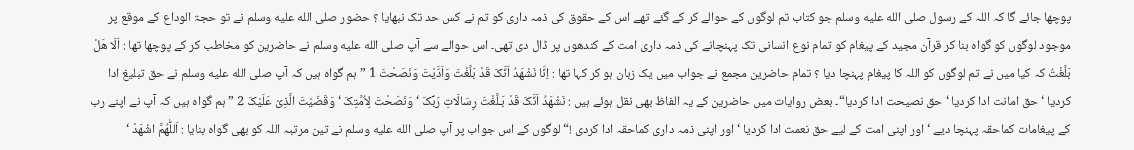پوچھا جائے گا کہ اللہ کے رسول صلى الله عليه وسلم جو کتاب تم لوگوں کے حوالے کر کے گئے تھے اس کے حقوق کی ذمہ داری کو تم نے کس حد تک نبھایا ؟ حضور صلى الله عليه وسلم نے تو حجۃ الوداع کے موقع پر موجود لوگوں کو گواہ بنا کر قرآن مجید کے پیغام کو تمام نوع انسانی تک پہنچانے کی ذمہ داری امت کے کندھوں پر ڈال دی تھی۔ اس حوالے سے آپ صلى الله عليه وسلم نے حاضرین کو مخاطب کر کے پوچھا تھا : اَلَا ھَلْ بَلَّغْتُ کہ کیا میں نے تم لوگوں کو اللہ کا پیغام پہنچا دیا ؟ تمام حاضرین مجمع نے جواب میں یک زبان ہو کر کہا تھا : اِنَّا نَشْھَدُ اَنَّکَ قَدْ بَلَّغْتَ وَاَدَّیْتَ وَنَصَحْتَ 1 ”ہم گواہ ہیں کہ آپ صلى الله عليه وسلم نے حق تبلیغ ادا کردیا ‘ حق امانت ادا کردیا ‘ حق نصیحت ادا کردیا“۔ بعض روایات میں حاضرین کے یہ الفاظ بھی نقل ہوئے ہیں : نَشْھَدُ اَنَّکَ قَدْ بَـلَّغْتَ رِسَالَاتِ رَبِّکَ ‘ وَنَصَحْتَ لِاُمَّتِکَ ‘ وَقَضَیْتَ الَّذِیْ عَلَیْکَ 2 ”ہم گواہ ہیں کہ آپ نے اپنے رب کے پیغامات کماحقہ پہنچا دیے ‘ اور اپنی امت کے لیے حق نعمت ادا کردیا ‘ اور اپنی ذمہ داری کماحقہ ادا کردی !“ لوگوں کے اس جواب پر آپ صلى الله عليه وسلم نے تین مرتبہ اللہ کو بھی گواہ بنایا : اَللّٰھُمَّ اشْھَدْ ‘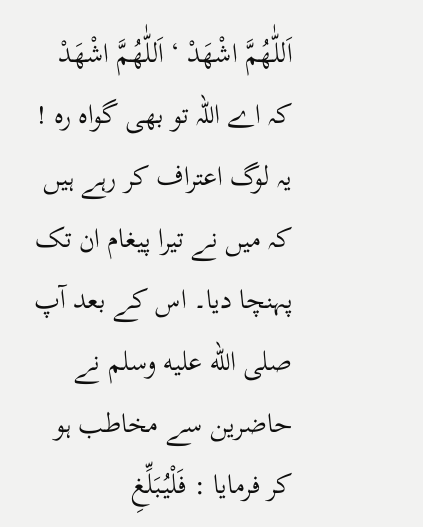اَللّٰھُمَّ اشْھَدْ ‘ اَللّٰھُمَّ اشْھَدْ کہ اے اللہ تو بھی گواہ رہ ! یہ لوگ اعتراف کر رہے ہیں کہ میں نے تیرا پیغام ان تک پہنچا دیا۔ اس کے بعد آپ صلى الله عليه وسلم نے حاضرین سے مخاطب ہو کر فرمایا : فَلْیُبَلِّغِ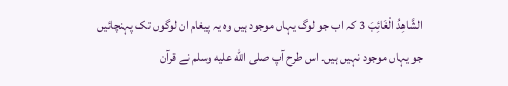الشَّاھِدُ الْغَائِبَ 3 کہ اب جو لوگ یہاں موجود ہیں وہ یہ پیغام ان لوگوں تک پہنچائیں جو یہاں موجود نہیں ہیں۔ اس طرح آپ صلى الله عليه وسلم نے قرآن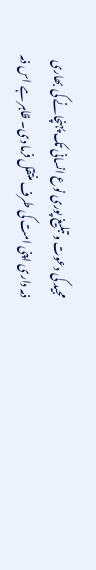مجید کی دعوت و تبلیغ پوری نوع انسانی تک پہنچانے کی بھاری ذمہ داری اپنی امت کی طرف منتقل فرما دی۔ ظاہر ہے اس ذمہ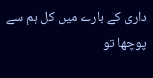داری کے بارے میں کل ہم سے پوچھا تو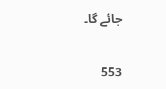جائے گا۔

553